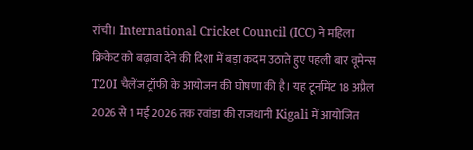रांची। International Cricket Council (ICC) ने महिला क्रिकेट को बढ़ावा देने की दिशा में बड़ा कदम उठाते हुए पहली बार वूमेन्स T20I चैलेंज ट्रॉफी के आयोजन की घोषणा की है। यह टूर्नामेंट 18 अप्रैल 2026 से 1 मई 2026 तक रवांडा की राजधानी Kigali में आयोजित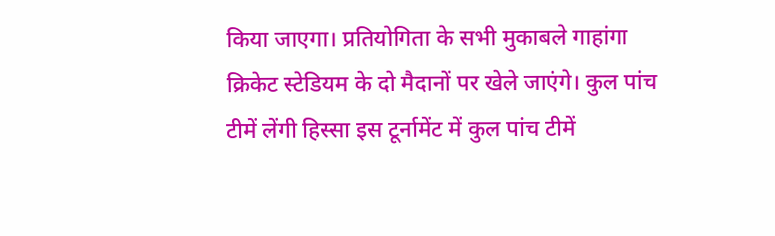किया जाएगा। प्रतियोगिता के सभी मुकाबले गाहांगा क्रिकेट स्टेडियम के दो मैदानों पर खेले जाएंगे। कुल पांच टीमें लेंगी हिस्सा इस टूर्नामेंट में कुल पांच टीमें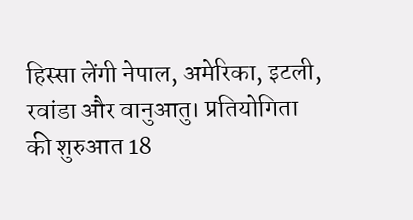हिस्सा लेंगी नेपाल, अमेरिका, इटली, रवांडा और वानुआतु। प्रतियोगिता की शुरुआत 18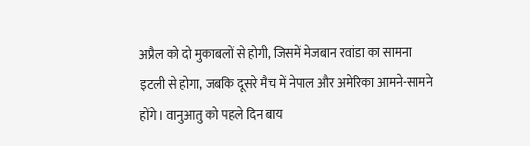अप्रैल को दो मुकाबलों से होगी, जिसमें मेजबान रवांडा का सामना इटली से होगा, जबकि दूसरे मैच में नेपाल और अमेरिका आमने-सामने होंगे। वानुआतु को पहले दिन बाय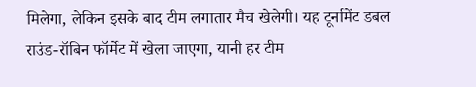मिलेगा, लेकिन इसके बाद टीम लगातार मैच खेलेगी। यह टूर्नामेंट डबल राउंड-रॉबिन फॉर्मेट में खेला जाएगा, यानी हर टीम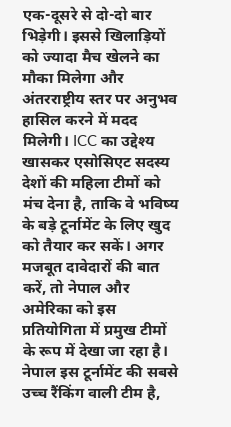एक-दूसरे से दो-दो बार भिड़ेगी। इससे खिलाड़ियों को ज्यादा मैच खेलने का मौका मिलेगा और अंतरराष्ट्रीय स्तर पर अनुभव हासिल करने में मदद मिलेगी। ICC का उद्देश्य खासकर एसोसिएट सदस्य देशों की महिला टीमों को मंच देना है, ताकि वे भविष्य के बड़े टूर्नामेंट के लिए खुद को तैयार कर सकें। अगर मजबूत दावेदारों की बात करें, तो नेपाल और अमेरिका को इस प्रतियोगिता में प्रमुख टीमों के रूप में देखा जा रहा है। नेपाल इस टूर्नामेंट की सबसे उच्च रैंकिंग वाली टीम है,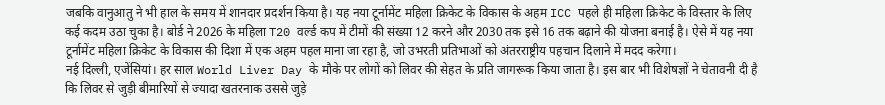जबकि वानुआतु ने भी हाल के समय में शानदार प्रदर्शन किया है। यह नया टूर्नामेंट महिला क्रिकेट के विकास के अहम ICC पहले ही महिला क्रिकेट के विस्तार के लिए कई कदम उठा चुका है। बोर्ड ने 2026 के महिला T20 वर्ल्ड कप में टीमों की संख्या 12 करने और 2030 तक इसे 16 तक बढ़ाने की योजना बनाई है। ऐसे में यह नया टूर्नामेंट महिला क्रिकेट के विकास की दिशा में एक अहम पहल माना जा रहा है, जो उभरती प्रतिभाओं को अंतरराष्ट्रीय पहचान दिलाने में मदद करेगा।
नई दिल्ली, एजेंसियां। हर साल World Liver Day के मौके पर लोगों को लिवर की सेहत के प्रति जागरूक किया जाता है। इस बार भी विशेषज्ञों ने चेतावनी दी है कि लिवर से जुड़ी बीमारियों से ज्यादा खतरनाक उससे जुड़े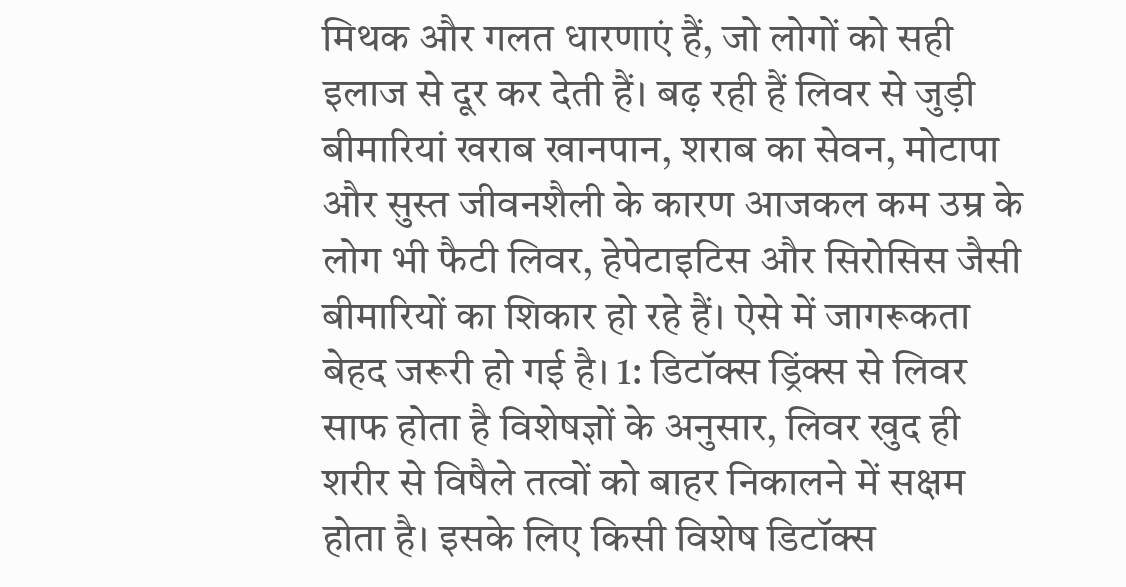मिथक और गलत धारणाएं हैं, जो लोगों को सही इलाज से दूर कर देती हैं। बढ़ रही हैं लिवर से जुड़ी बीमारियां खराब खानपान, शराब का सेवन, मोटापा और सुस्त जीवनशैली के कारण आजकल कम उम्र के लोग भी फैटी लिवर, हेपेटाइटिस और सिरोसिस जैसी बीमारियों का शिकार हो रहे हैं। ऐसे में जागरूकता बेहद जरूरी हो गई है। 1: डिटॉक्स ड्रिंक्स से लिवर साफ होता है विशेषज्ञों के अनुसार, लिवर खुद ही शरीर से विषैले तत्वों को बाहर निकालने में सक्षम होता है। इसके लिए किसी विशेष डिटॉक्स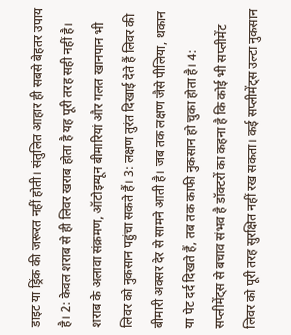डाइट या ड्रिंक की जरूरत नहीं होती। संतुलित आहार ही सबसे बेहतर उपाय है। 2: केवल शराब से ही लिवर खराब होता है यह पूरी तरह सही नहीं है। शराब के अलावा संक्रमण, ऑटोइम्यून बीमारियां और गलत खानपान भी लिवर को नुकसान पहुंचा सकते हैं। 3: लक्षण तुरंत दिखाई देते हैं लिवर की बीमारी अक्सर देर से सामने आती है। जब तक लक्षण जैसे पीलिया, थकान या पेट दर्द दिखते हैं, तब तक काफी नुकसान हो चुका होता है। 4: सप्लीमेंट्स से बचाव संभव है डॉक्टरों का कहना है कि कोई भी सप्लीमेंट लिवर को पूरी तरह सुरक्षित नहीं रख सकता। कई सप्लीमेंट्स उल्टा नुकसान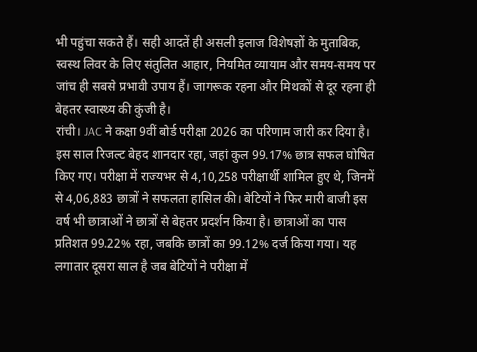भी पहुंचा सकते हैं। सही आदतें ही असली इलाज विशेषज्ञों के मुताबिक, स्वस्थ लिवर के लिए संतुलित आहार, नियमित व्यायाम और समय-समय पर जांच ही सबसे प्रभावी उपाय हैं। जागरूक रहना और मिथकों से दूर रहना ही बेहतर स्वास्थ्य की कुंजी है।
रांची। JAC ने कक्षा 9वीं बोर्ड परीक्षा 2026 का परिणाम जारी कर दिया है। इस साल रिजल्ट बेहद शानदार रहा, जहां कुल 99.17% छात्र सफल घोषित किए गए। परीक्षा में राज्यभर से 4,10,258 परीक्षार्थी शामिल हुए थे, जिनमें से 4,06,883 छात्रों ने सफलता हासिल की। बेटियों ने फिर मारी बाजी इस वर्ष भी छात्राओं ने छात्रों से बेहतर प्रदर्शन किया है। छात्राओं का पास प्रतिशत 99.22% रहा, जबकि छात्रों का 99.12% दर्ज किया गया। यह लगातार दूसरा साल है जब बेटियों ने परीक्षा में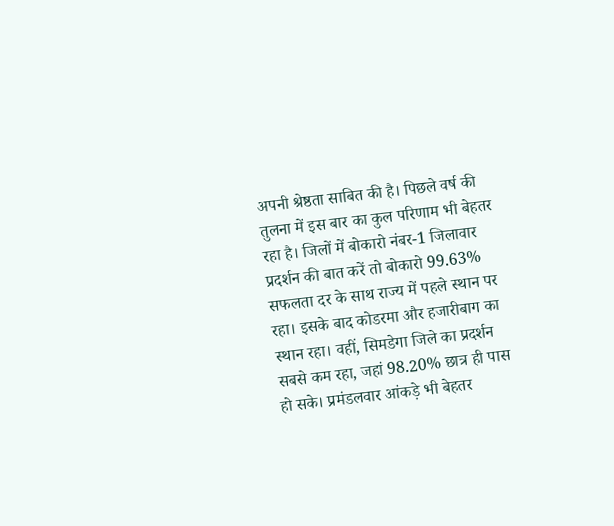अपनी श्रेष्ठता साबित की है। पिछले वर्ष की तुलना में इस बार का कुल परिणाम भी बेहतर रहा है। जिलों में बोकारो नंबर-1 जिलावार प्रदर्शन की बात करें तो बोकारो 99.63% सफलता दर के साथ राज्य में पहले स्थान पर रहा। इसके बाद कोडरमा और हजारीबाग का स्थान रहा। वहीं, सिमडेगा जिले का प्रदर्शन सबसे कम रहा, जहां 98.20% छात्र ही पास हो सके। प्रमंडलवार आंकड़े भी बेहतर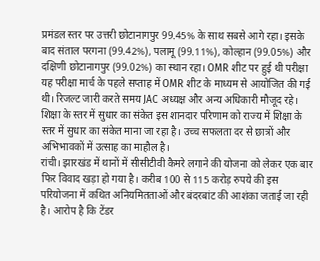प्रमंडल स्तर पर उत्तरी छोटानागपुर 99.45% के साथ सबसे आगे रहा। इसके बाद संताल परगना (99.42%), पलामू (99.11%), कोल्हान (99.05%) और दक्षिणी छोटानागपुर (99.02%) का स्थान रहा। OMR शीट पर हुई थी परीक्षा यह परीक्षा मार्च के पहले सप्ताह में OMR शीट के माध्यम से आयोजित की गई थी। रिजल्ट जारी करते समय JAC अध्यक्ष और अन्य अधिकारी मौजूद रहे। शिक्षा के स्तर में सुधार का संकेत इस शानदार परिणाम को राज्य में शिक्षा के स्तर में सुधार का संकेत माना जा रहा है। उच्च सफलता दर से छात्रों और अभिभावकों में उत्साह का माहौल है।
रांची। झारखंड में थानों में सीसीटीवी कैमरे लगाने की योजना को लेकर एक बार फिर विवाद खड़ा हो गया है। करीब 100 से 115 करोड़ रुपये की इस परियोजना में कथित अनियमितताओं और बंदरबांट की आशंका जताई जा रही है। आरोप है कि टेंडर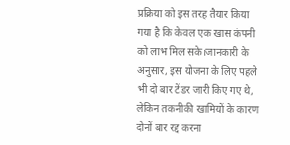प्रक्रिया को इस तरह तैयार किया गया है कि केवल एक खास कंपनी को लाभ मिल सके।जानकारी के अनुसार, इस योजना के लिए पहले भी दो बार टेंडर जारी किए गए थे, लेकिन तकनीकी खामियों के कारण दोनों बार रद्द करना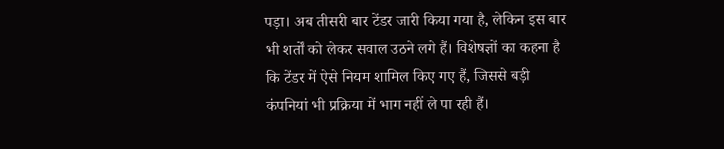पड़ा। अब तीसरी बार टेंडर जारी किया गया है, लेकिन इस बार भी शर्तों को लेकर सवाल उठने लगे हैं। विशेषज्ञों का कहना है कि टेंडर में ऐसे नियम शामिल किए गए हैं, जिससे बड़ी कंपनियां भी प्रक्रिया में भाग नहीं ले पा रही हैं।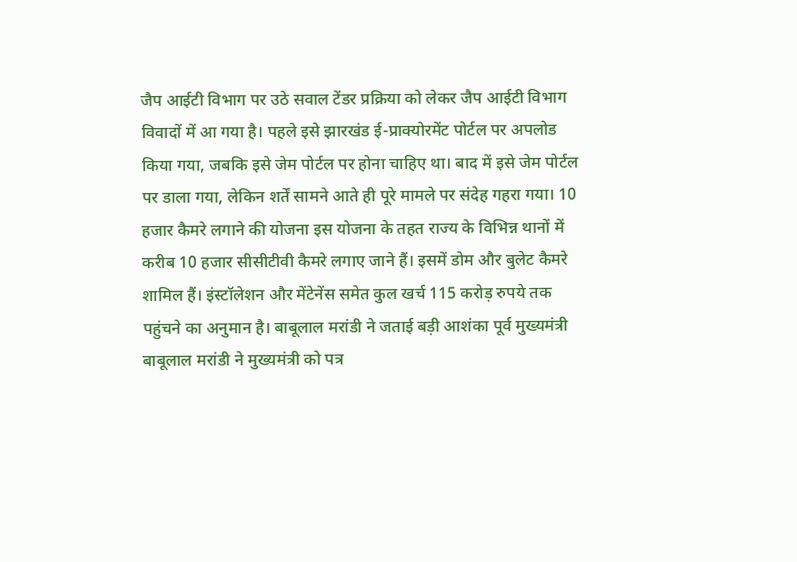जैप आईटी विभाग पर उठे सवाल टेंडर प्रक्रिया को लेकर जैप आईटी विभाग विवादों में आ गया है। पहले इसे झारखंड ई-प्राक्योरमेंट पोर्टल पर अपलोड किया गया, जबकि इसे जेम पोर्टल पर होना चाहिए था। बाद में इसे जेम पोर्टल पर डाला गया, लेकिन शर्तें सामने आते ही पूरे मामले पर संदेह गहरा गया। 10 हजार कैमरे लगाने की योजना इस योजना के तहत राज्य के विभिन्न थानों में करीब 10 हजार सीसीटीवी कैमरे लगाए जाने हैं। इसमें डोम और बुलेट कैमरे शामिल हैं। इंस्टॉलेशन और मेंटेनेंस समेत कुल खर्च 115 करोड़ रुपये तक पहुंचने का अनुमान है। बाबूलाल मरांडी ने जताई बड़ी आशंका पूर्व मुख्यमंत्री बाबूलाल मरांडी ने मुख्यमंत्री को पत्र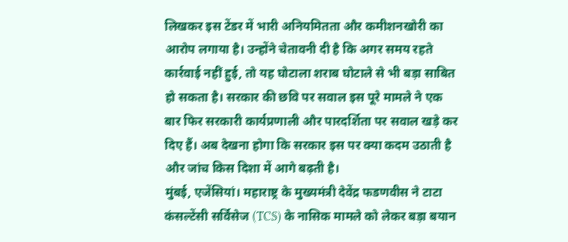लिखकर इस टेंडर में भारी अनियमितता और कमीशनखोरी का आरोप लगाया है। उन्होंने चेतावनी दी है कि अगर समय रहते कार्रवाई नहीं हुई, तो यह घोटाला शराब घोटाले से भी बड़ा साबित हो सकता है। सरकार की छवि पर सवाल इस पूरे मामले ने एक बार फिर सरकारी कार्यप्रणाली और पारदर्शिता पर सवाल खड़े कर दिए हैं। अब देखना होगा कि सरकार इस पर क्या कदम उठाती है और जांच किस दिशा में आगे बढ़ती है।
मुंबई, एजेंसियां। महाराष्ट्र के मुख्यमंत्री देवेंद्र फडणवीस ने टाटा कंसल्टेंसी सर्विसेज (TCS) के नासिक मामले को लेकर बड़ा बयान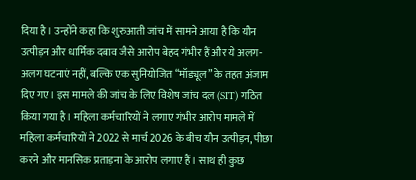दिया है। उन्होंने कहा कि शुरुआती जांच में सामने आया है कि यौन उत्पीड़न और धार्मिक दबाव जैसे आरोप बेहद गंभीर हैं और ये अलग-अलग घटनाएं नहीं, बल्कि एक सुनियोजित “मॉड्यूल” के तहत अंजाम दिए गए। इस मामले की जांच के लिए विशेष जांच दल (SIT) गठित किया गया है। महिला कर्मचारियों ने लगाए गंभीर आरोप मामले में महिला कर्मचारियों ने 2022 से मार्च 2026 के बीच यौन उत्पीड़न, पीछा करने और मानसिक प्रताड़ना के आरोप लगाए हैं। साथ ही कुछ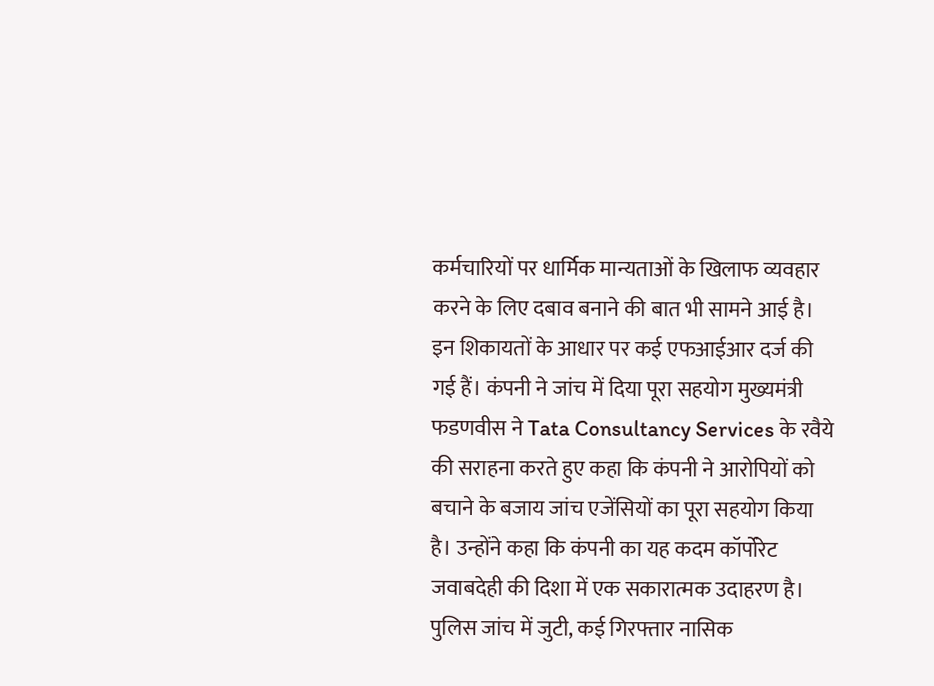कर्मचारियों पर धार्मिक मान्यताओं के खिलाफ व्यवहार करने के लिए दबाव बनाने की बात भी सामने आई है। इन शिकायतों के आधार पर कई एफआईआर दर्ज की गई हैं। कंपनी ने जांच में दिया पूरा सहयोग मुख्यमंत्री फडणवीस ने Tata Consultancy Services के रवैये की सराहना करते हुए कहा कि कंपनी ने आरोपियों को बचाने के बजाय जांच एजेंसियों का पूरा सहयोग किया है। उन्होंने कहा कि कंपनी का यह कदम कॉर्पोरेट जवाबदेही की दिशा में एक सकारात्मक उदाहरण है। पुलिस जांच में जुटी, कई गिरफ्तार नासिक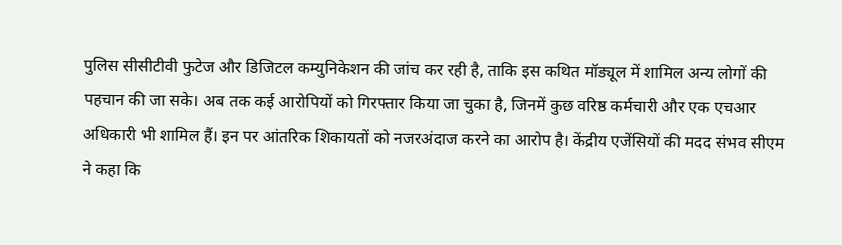पुलिस सीसीटीवी फुटेज और डिजिटल कम्युनिकेशन की जांच कर रही है, ताकि इस कथित मॉड्यूल में शामिल अन्य लोगों की पहचान की जा सके। अब तक कई आरोपियों को गिरफ्तार किया जा चुका है, जिनमें कुछ वरिष्ठ कर्मचारी और एक एचआर अधिकारी भी शामिल हैं। इन पर आंतरिक शिकायतों को नजरअंदाज करने का आरोप है। केंद्रीय एजेंसियों की मदद संभव सीएम ने कहा कि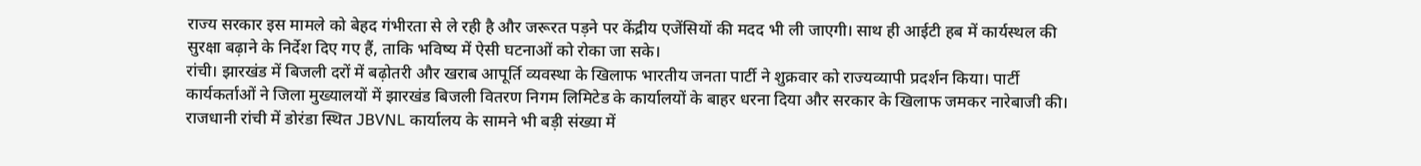राज्य सरकार इस मामले को बेहद गंभीरता से ले रही है और जरूरत पड़ने पर केंद्रीय एजेंसियों की मदद भी ली जाएगी। साथ ही आईटी हब में कार्यस्थल की सुरक्षा बढ़ाने के निर्देश दिए गए हैं, ताकि भविष्य में ऐसी घटनाओं को रोका जा सके।
रांची। झारखंड में बिजली दरों में बढ़ोतरी और खराब आपूर्ति व्यवस्था के खिलाफ भारतीय जनता पार्टी ने शुक्रवार को राज्यव्यापी प्रदर्शन किया। पार्टी कार्यकर्ताओं ने जिला मुख्यालयों में झारखंड बिजली वितरण निगम लिमिटेड के कार्यालयों के बाहर धरना दिया और सरकार के खिलाफ जमकर नारेबाजी की। राजधानी रांची में डोरंडा स्थित JBVNL कार्यालय के सामने भी बड़ी संख्या में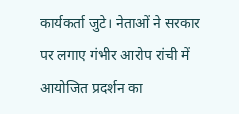कार्यकर्ता जुटे। नेताओं ने सरकार पर लगाए गंभीर आरोप रांची में आयोजित प्रदर्शन का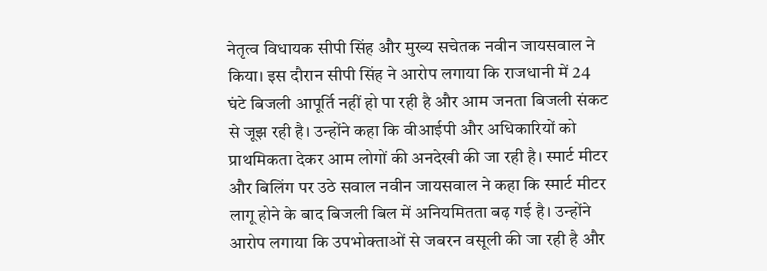नेतृत्व विधायक सीपी सिंह और मुख्य सचेतक नवीन जायसवाल ने किया। इस दौरान सीपी सिंह ने आरोप लगाया कि राजधानी में 24 घंटे बिजली आपूर्ति नहीं हो पा रही है और आम जनता बिजली संकट से जूझ रही है। उन्होंने कहा कि वीआईपी और अधिकारियों को प्राथमिकता देकर आम लोगों की अनदेखी की जा रही है। स्मार्ट मीटर और बिलिंग पर उठे सवाल नवीन जायसवाल ने कहा कि स्मार्ट मीटर लागू होने के बाद बिजली बिल में अनियमितता बढ़ गई है। उन्होंने आरोप लगाया कि उपभोक्ताओं से जबरन वसूली की जा रही है और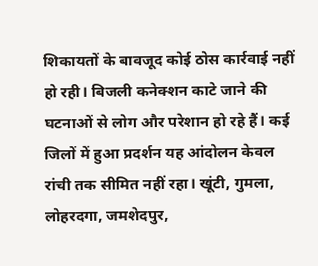शिकायतों के बावजूद कोई ठोस कार्रवाई नहीं हो रही। बिजली कनेक्शन काटे जाने की घटनाओं से लोग और परेशान हो रहे हैं। कई जिलों में हुआ प्रदर्शन यह आंदोलन केवल रांची तक सीमित नहीं रहा। खूंटी, गुमला, लोहरदगा, जमशेदपुर,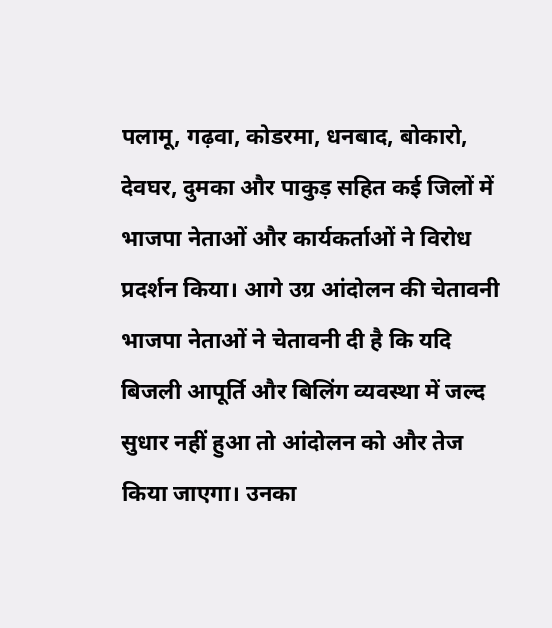पलामू, गढ़वा, कोडरमा, धनबाद, बोकारो, देवघर, दुमका और पाकुड़ सहित कई जिलों में भाजपा नेताओं और कार्यकर्ताओं ने विरोध प्रदर्शन किया। आगे उग्र आंदोलन की चेतावनी भाजपा नेताओं ने चेतावनी दी है कि यदि बिजली आपूर्ति और बिलिंग व्यवस्था में जल्द सुधार नहीं हुआ तो आंदोलन को और तेज किया जाएगा। उनका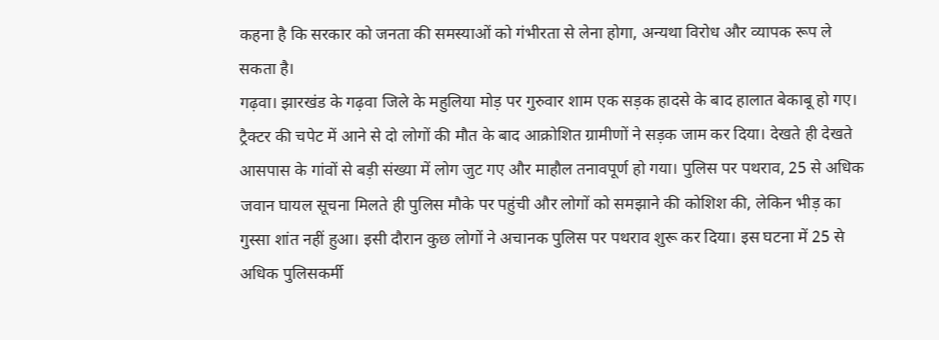कहना है कि सरकार को जनता की समस्याओं को गंभीरता से लेना होगा, अन्यथा विरोध और व्यापक रूप ले सकता है।
गढ़वा। झारखंड के गढ़वा जिले के महुलिया मोड़ पर गुरुवार शाम एक सड़क हादसे के बाद हालात बेकाबू हो गए। ट्रैक्टर की चपेट में आने से दो लोगों की मौत के बाद आक्रोशित ग्रामीणों ने सड़क जाम कर दिया। देखते ही देखते आसपास के गांवों से बड़ी संख्या में लोग जुट गए और माहौल तनावपूर्ण हो गया। पुलिस पर पथराव, 25 से अधिक जवान घायल सूचना मिलते ही पुलिस मौके पर पहुंची और लोगों को समझाने की कोशिश की, लेकिन भीड़ का गुस्सा शांत नहीं हुआ। इसी दौरान कुछ लोगों ने अचानक पुलिस पर पथराव शुरू कर दिया। इस घटना में 25 से अधिक पुलिसकर्मी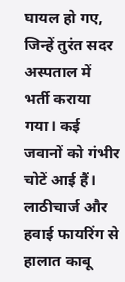घायल हो गए, जिन्हें तुरंत सदर अस्पताल में भर्ती कराया गया। कई जवानों को गंभीर चोटें आई हैं। लाठीचार्ज और हवाई फायरिंग से हालात काबू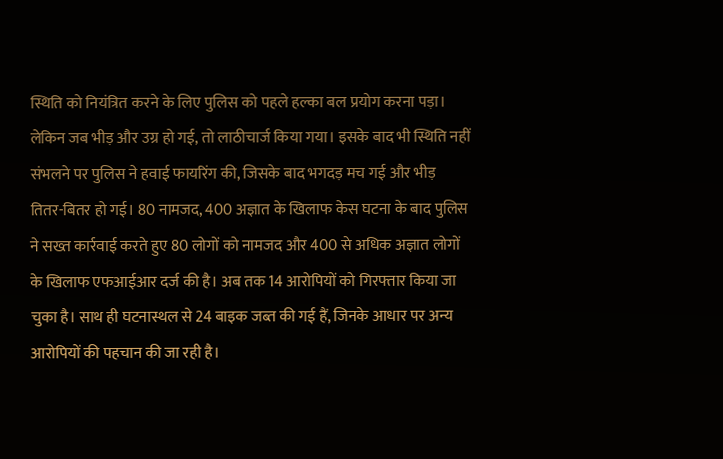स्थिति को नियंत्रित करने के लिए पुलिस को पहले हल्का बल प्रयोग करना पड़ा। लेकिन जब भीड़ और उग्र हो गई, तो लाठीचार्ज किया गया। इसके बाद भी स्थिति नहीं संभलने पर पुलिस ने हवाई फायरिंग की, जिसके बाद भगदड़ मच गई और भीड़ तितर-बितर हो गई। 80 नामजद, 400 अज्ञात के खिलाफ केस घटना के बाद पुलिस ने सख्त कार्रवाई करते हुए 80 लोगों को नामजद और 400 से अधिक अज्ञात लोगों के खिलाफ एफआईआर दर्ज की है। अब तक 14 आरोपियों को गिरफ्तार किया जा चुका है। साथ ही घटनास्थल से 24 बाइक जब्त की गई हैं, जिनके आधार पर अन्य आरोपियों की पहचान की जा रही है।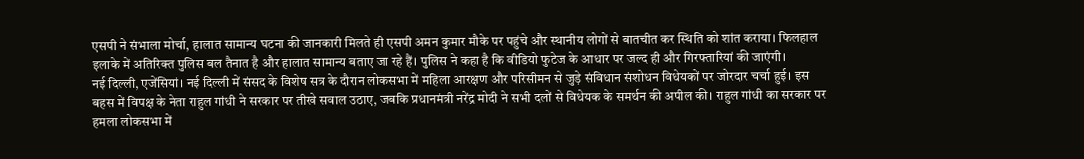एसपी ने संभाला मोर्चा, हालात सामान्य घटना की जानकारी मिलते ही एसपी अमन कुमार मौके पर पहुंचे और स्थानीय लोगों से बातचीत कर स्थिति को शांत कराया। फिलहाल इलाके में अतिरिक्त पुलिस बल तैनात है और हालात सामान्य बताए जा रहे हैं। पुलिस ने कहा है कि वीडियो फुटेज के आधार पर जल्द ही और गिरफ्तारियां की जाएंगी।
नई दिल्ली, एजेंसियां। नई दिल्ली में संसद के विशेष सत्र के दौरान लोकसभा में महिला आरक्षण और परिसीमन से जुड़े संविधान संशोधन विधेयकों पर जोरदार चर्चा हुई। इस बहस में विपक्ष के नेता राहुल गांधी ने सरकार पर तीखे सवाल उठाए, जबकि प्रधानमंत्री नरेंद्र मोदी ने सभी दलों से विधेयक के समर्थन की अपील की। राहुल गांधी का सरकार पर हमला लोकसभा में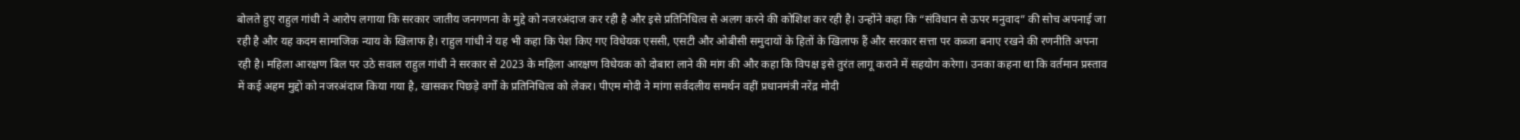बोलते हुए राहुल गांधी ने आरोप लगाया कि सरकार जातीय जनगणना के मुद्दे को नजरअंदाज कर रही है और इसे प्रतिनिधित्व से अलग करने की कोशिश कर रही है। उन्होंने कहा कि “संविधान से ऊपर मनुवाद” की सोच अपनाई जा रही है और यह कदम सामाजिक न्याय के खिलाफ है। राहुल गांधी ने यह भी कहा कि पेश किए गए विधेयक एससी, एसटी और ओबीसी समुदायों के हितों के खिलाफ हैं और सरकार सत्ता पर कब्जा बनाए रखने की रणनीति अपना रही है। महिला आरक्षण बिल पर उठे सवाल राहुल गांधी ने सरकार से 2023 के महिला आरक्षण विधेयक को दोबारा लाने की मांग की और कहा कि विपक्ष इसे तुरंत लागू कराने में सहयोग करेगा। उनका कहना था कि वर्तमान प्रस्ताव में कई अहम मुद्दों को नजरअंदाज किया गया है, खासकर पिछड़े वर्गों के प्रतिनिधित्व को लेकर। पीएम मोदी ने मांगा सर्वदलीय समर्थन वहीं प्रधानमंत्री नरेंद्र मोदी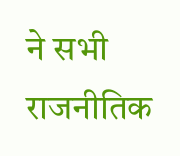ने सभी राजनीतिक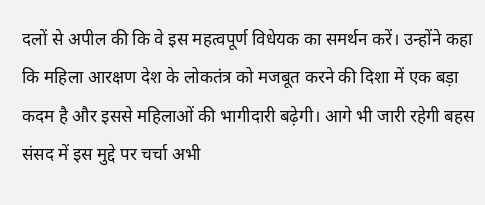दलों से अपील की कि वे इस महत्वपूर्ण विधेयक का समर्थन करें। उन्होंने कहा कि महिला आरक्षण देश के लोकतंत्र को मजबूत करने की दिशा में एक बड़ा कदम है और इससे महिलाओं की भागीदारी बढ़ेगी। आगे भी जारी रहेगी बहस संसद में इस मुद्दे पर चर्चा अभी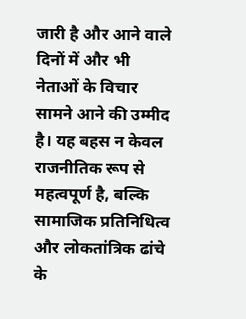जारी है और आने वाले दिनों में और भी नेताओं के विचार सामने आने की उम्मीद है। यह बहस न केवल राजनीतिक रूप से महत्वपूर्ण है, बल्कि सामाजिक प्रतिनिधित्व और लोकतांत्रिक ढांचे के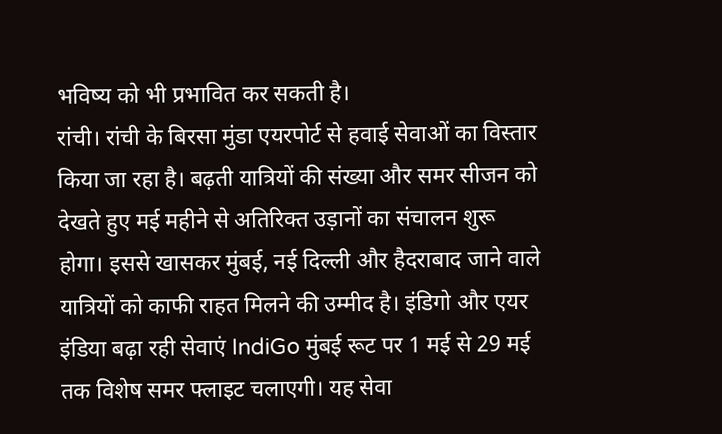भविष्य को भी प्रभावित कर सकती है।
रांची। रांची के बिरसा मुंडा एयरपोर्ट से हवाई सेवाओं का विस्तार किया जा रहा है। बढ़ती यात्रियों की संख्या और समर सीजन को देखते हुए मई महीने से अतिरिक्त उड़ानों का संचालन शुरू होगा। इससे खासकर मुंबई, नई दिल्ली और हैदराबाद जाने वाले यात्रियों को काफी राहत मिलने की उम्मीद है। इंडिगो और एयर इंडिया बढ़ा रही सेवाएं IndiGo मुंबई रूट पर 1 मई से 29 मई तक विशेष समर फ्लाइट चलाएगी। यह सेवा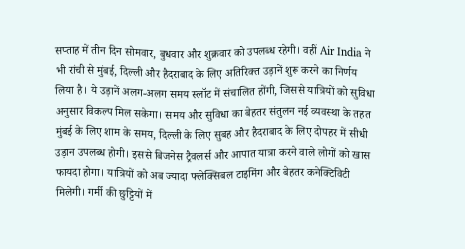सप्ताह में तीन दिन सोमवार, बुधवार और शुक्रवार को उपलब्ध रहेगी। वहीं Air India ने भी रांची से मुंबई, दिल्ली और हैदराबाद के लिए अतिरिक्त उड़ानें शुरू करने का निर्णय लिया है। ये उड़ानें अलग-अलग समय स्लॉट में संचालित होंगी, जिससे यात्रियों को सुविधा अनुसार विकल्प मिल सकेगा। समय और सुविधा का बेहतर संतुलन नई व्यवस्था के तहत मुंबई के लिए शाम के समय, दिल्ली के लिए सुबह और हैदराबाद के लिए दोपहर में सीधी उड़ान उपलब्ध होगी। इससे बिजनेस ट्रैवलर्स और आपात यात्रा करने वाले लोगों को खास फायदा होगा। यात्रियों को अब ज्यादा फ्लेक्सिबल टाइमिंग और बेहतर कनेक्टिविटी मिलेगी। गर्मी की छुट्टियों में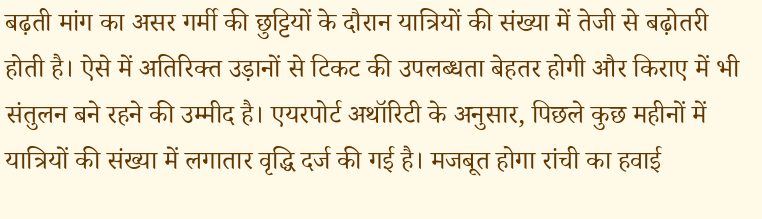बढ़ती मांग का असर गर्मी की छुट्टियों के दौरान यात्रियों की संख्या में तेजी से बढ़ोतरी होती है। ऐसे में अतिरिक्त उड़ानों से टिकट की उपलब्धता बेहतर होगी और किराए में भी संतुलन बने रहने की उम्मीद है। एयरपोर्ट अथॉरिटी के अनुसार, पिछले कुछ महीनों में यात्रियों की संख्या में लगातार वृद्धि दर्ज की गई है। मजबूत होगा रांची का हवाई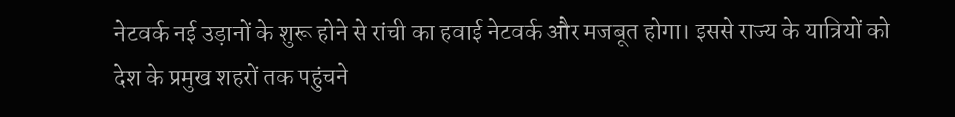नेटवर्क नई उड़ानों के शुरू होने से रांची का हवाई नेटवर्क और मजबूत होगा। इससे राज्य के यात्रियों को देश के प्रमुख शहरों तक पहुंचने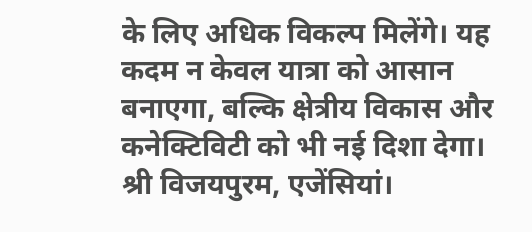के लिए अधिक विकल्प मिलेंगे। यह कदम न केवल यात्रा को आसान बनाएगा, बल्कि क्षेत्रीय विकास और कनेक्टिविटी को भी नई दिशा देगा।
श्री विजयपुरम, एजेंसियां।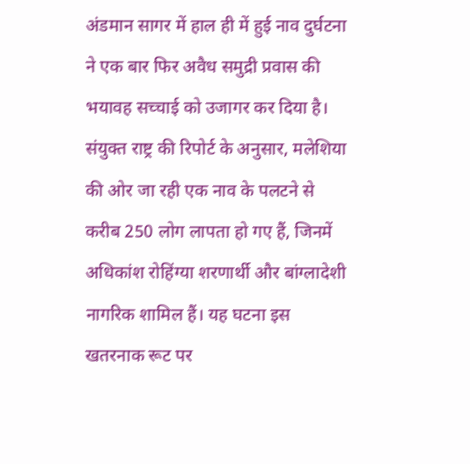अंडमान सागर में हाल ही में हुई नाव दुर्घटना ने एक बार फिर अवैध समुद्री प्रवास की भयावह सच्चाई को उजागर कर दिया है। संयुक्त राष्ट्र की रिपोर्ट के अनुसार, मलेशिया की ओर जा रही एक नाव के पलटने से करीब 250 लोग लापता हो गए हैं, जिनमें अधिकांश रोहिंग्या शरणार्थी और बांग्लादेशी नागरिक शामिल हैं। यह घटना इस खतरनाक रूट पर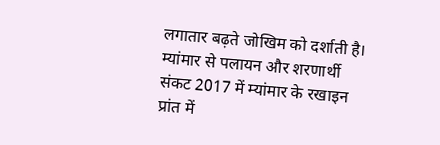लगातार बढ़ते जोखिम को दर्शाती है। म्यांमार से पलायन और शरणार्थी संकट 2017 में म्यांमार के रखाइन प्रांत में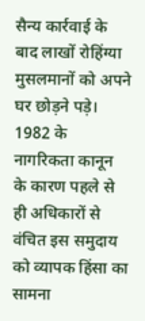सैन्य कार्रवाई के बाद लाखों रोहिंग्या मुसलमानों को अपने घर छोड़ने पड़े। 1982 के नागरिकता कानून के कारण पहले से ही अधिकारों से वंचित इस समुदाय को व्यापक हिंसा का सामना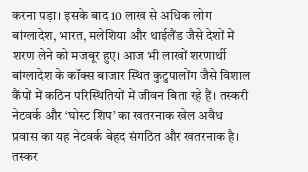करना पड़ा। इसके बाद 10 लाख से अधिक लोग बांग्लादेश, भारत, मलेशिया और थाईलैंड जैसे देशों में शरण लेने को मजबूर हुए। आज भी लाखों शरणार्थी बांग्लादेश के कॉक्स बाजार स्थित कुटुपालोंग जैसे विशाल कैंपों में कठिन परिस्थितियों में जीवन बिता रहे हैं। तस्करी नेटवर्क और ‘घोस्ट शिप’ का खतरनाक खेल अवैध प्रवास का यह नेटवर्क बेहद संगठित और खतरनाक है। तस्कर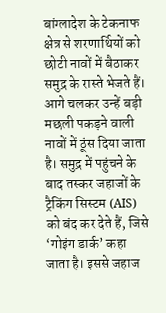बांग्लादेश के टेकनाफ क्षेत्र से शरणार्थियों को छोटी नावों में बैठाकर समुद्र के रास्ते भेजते हैं। आगे चलकर उन्हें बड़ी मछली पकड़ने वाली नावों में ठूंस दिया जाता है। समुद्र में पहुंचने के बाद तस्कर जहाजों के ट्रैकिंग सिस्टम (AIS) को बंद कर देते हैं, जिसे ‘गोइंग डार्क’ कहा जाता है। इससे जहाज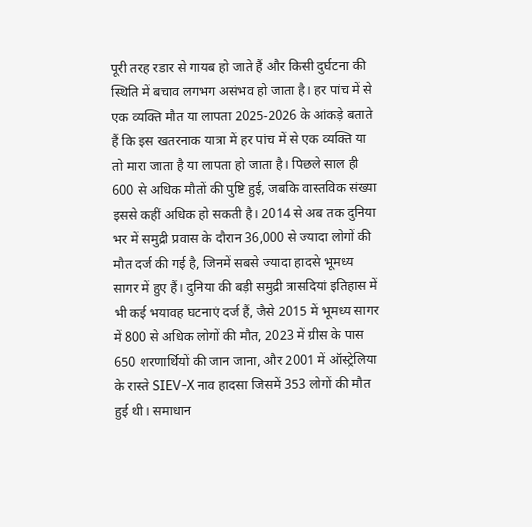पूरी तरह रडार से गायब हो जाते हैं और किसी दुर्घटना की स्थिति में बचाव लगभग असंभव हो जाता है। हर पांच में से एक व्यक्ति मौत या लापता 2025-2026 के आंकड़े बताते हैं कि इस खतरनाक यात्रा में हर पांच में से एक व्यक्ति या तो मारा जाता है या लापता हो जाता है। पिछले साल ही 600 से अधिक मौतों की पुष्टि हुई, जबकि वास्तविक संख्या इससे कहीं अधिक हो सकती है। 2014 से अब तक दुनिया भर में समुद्री प्रवास के दौरान 36,000 से ज्यादा लोगों की मौत दर्ज की गई है, जिनमें सबसे ज्यादा हादसे भूमध्य सागर में हुए हैं। दुनिया की बड़ी समुद्री त्रासदियां इतिहास में भी कई भयावह घटनाएं दर्ज हैं, जैसे 2015 में भूमध्य सागर में 800 से अधिक लोगों की मौत, 2023 में ग्रीस के पास 650 शरणार्थियों की जान जाना, और 2001 में ऑस्ट्रेलिया के रास्ते SIEV-X नाव हादसा जिसमें 353 लोगों की मौत हुई थी। समाधान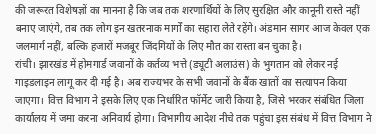की जरूरत विशेषज्ञों का मानना है कि जब तक शरणार्थियों के लिए सुरक्षित और कानूनी रास्ते नहीं बनाए जाएंगे, तब तक लोग इन खतरनाक मार्गों का सहारा लेते रहेंगे। अंडमान सागर आज केवल एक जलमार्ग नहीं, बल्कि हजारों मजबूर जिंदगियों के लिए मौत का रास्ता बन चुका है।
रांची। झारखंड में होमगार्ड जवानों के कर्तव्य भत्ते (ड्यूटी अलाउंस) के भुगतान को लेकर नई गाइडलाइन लागू कर दी गई है। अब राज्यभर के सभी जवानों के बैंक खातों का सत्यापन किया जाएगा। वित्त विभाग ने इसके लिए एक निर्धारित फॉर्मेट जारी किया है, जिसे भरकर संबंधित जिला कार्यालय में जमा करना अनिवार्य होगा। विभागीय आदेश नीचे तक पहुंचा इस संबंध में वित्त विभाग ने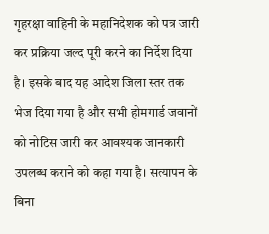गृहरक्षा वाहिनी के महानिदेशक को पत्र जारी कर प्रक्रिया जल्द पूरी करने का निर्देश दिया है। इसके बाद यह आदेश जिला स्तर तक भेज दिया गया है और सभी होमगार्ड जवानों को नोटिस जारी कर आवश्यक जानकारी उपलब्ध कराने को कहा गया है। सत्यापन के बिना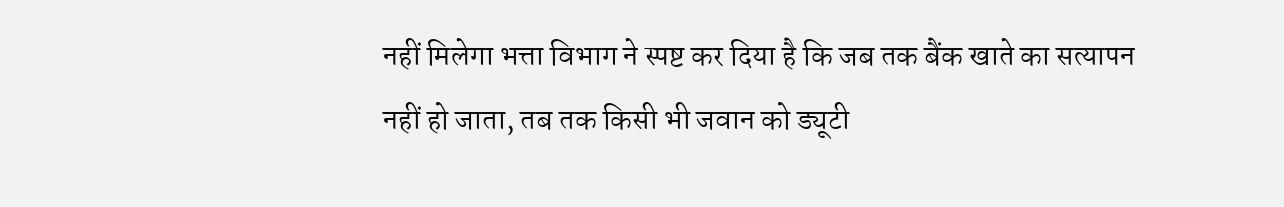नहीं मिलेगा भत्ता विभाग ने स्पष्ट कर दिया है कि जब तक बैंक खाते का सत्यापन नहीं हो जाता, तब तक किसी भी जवान को ड्यूटी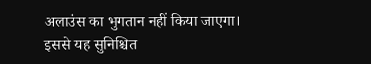अलाउंस का भुगतान नहीं किया जाएगा। इससे यह सुनिश्चित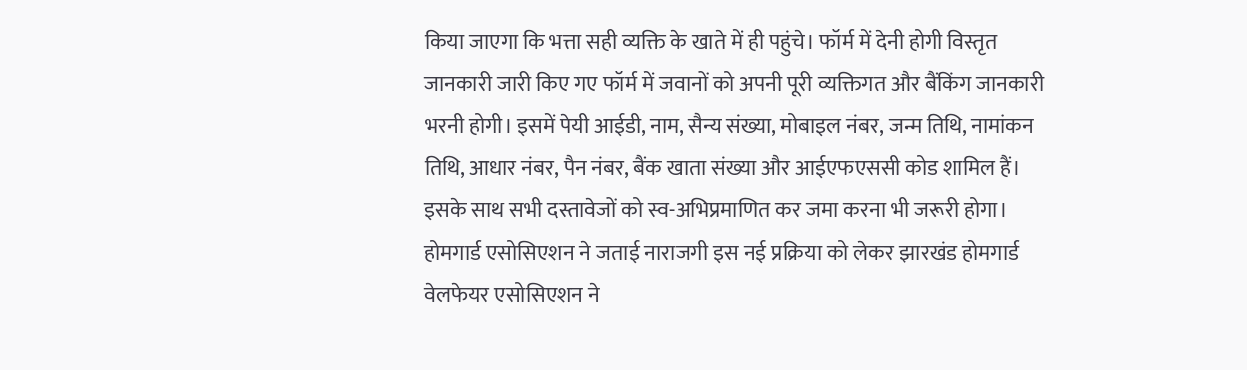किया जाएगा कि भत्ता सही व्यक्ति के खाते में ही पहुंचे। फॉर्म में देनी होगी विस्तृत जानकारी जारी किए गए फॉर्म में जवानों को अपनी पूरी व्यक्तिगत और बैंकिंग जानकारी भरनी होगी। इसमें पेयी आईडी, नाम, सैन्य संख्या, मोबाइल नंबर, जन्म तिथि, नामांकन तिथि, आधार नंबर, पैन नंबर, बैंक खाता संख्या और आईएफएससी कोड शामिल हैं। इसके साथ सभी दस्तावेजों को स्व-अभिप्रमाणित कर जमा करना भी जरूरी होगा। होमगार्ड एसोसिएशन ने जताई नाराजगी इस नई प्रक्रिया को लेकर झारखंड होमगार्ड वेलफेयर एसोसिएशन ने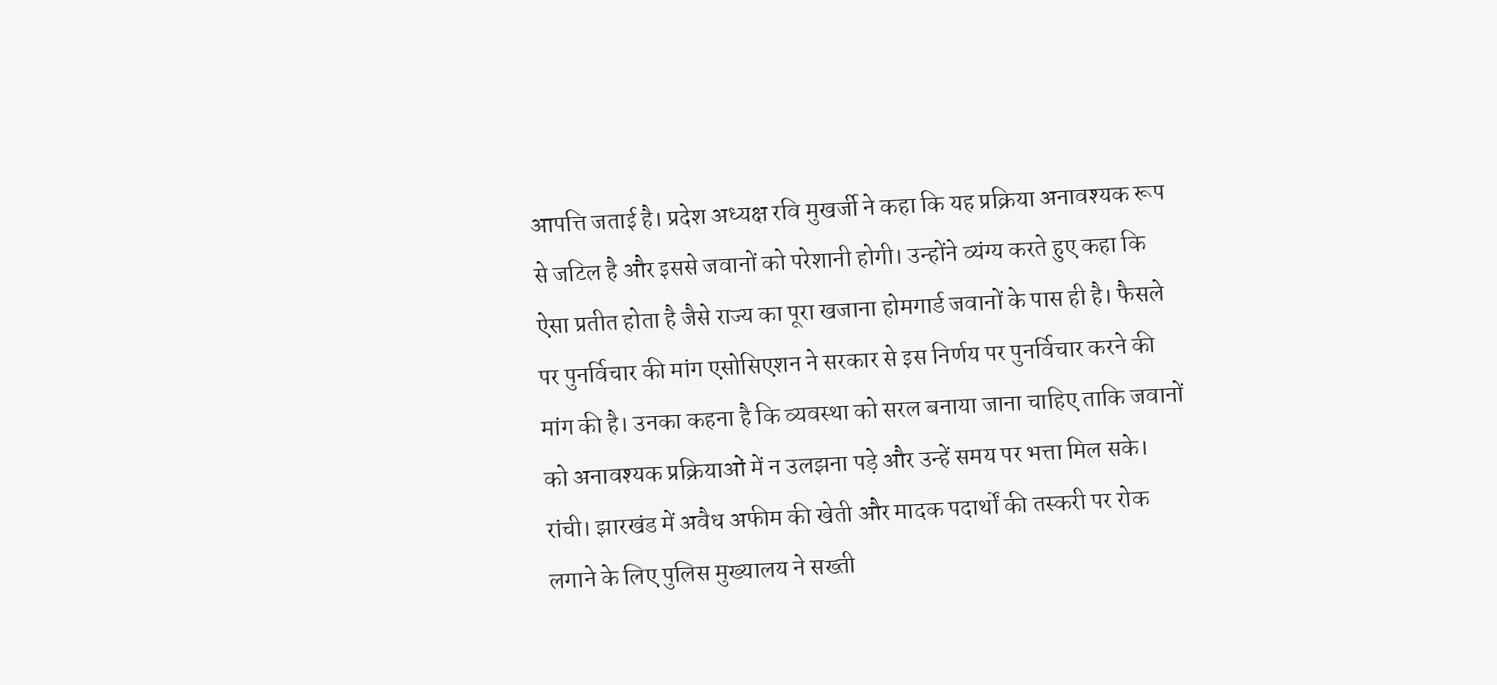आपत्ति जताई है। प्रदेश अध्यक्ष रवि मुखर्जी ने कहा कि यह प्रक्रिया अनावश्यक रूप से जटिल है और इससे जवानों को परेशानी होगी। उन्होंने व्यंग्य करते हुए कहा कि ऐसा प्रतीत होता है जैसे राज्य का पूरा खजाना होमगार्ड जवानों के पास ही है। फैसले पर पुनर्विचार की मांग एसोसिएशन ने सरकार से इस निर्णय पर पुनर्विचार करने की मांग की है। उनका कहना है कि व्यवस्था को सरल बनाया जाना चाहिए ताकि जवानों को अनावश्यक प्रक्रियाओं में न उलझना पड़े और उन्हें समय पर भत्ता मिल सके।
रांची। झारखंड में अवैध अफीम की खेती और मादक पदार्थों की तस्करी पर रोक लगाने के लिए पुलिस मुख्यालय ने सख्ती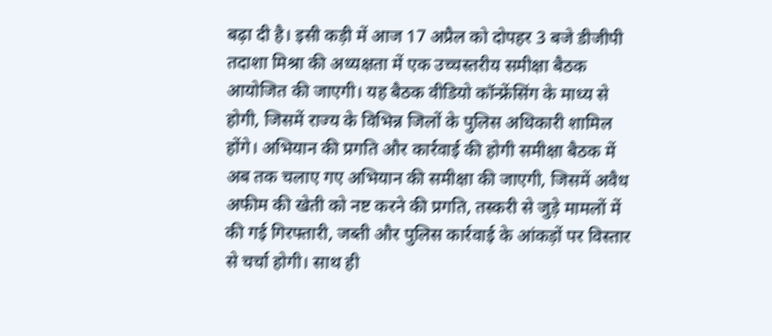बढ़ा दी है। इसी कड़ी में आज 17 अप्रैल को दोपहर 3 बजे डीजीपी तदाशा मिश्रा की अध्यक्षता में एक उच्चस्तरीय समीक्षा बैठक आयोजित की जाएगी। यह बैठक वीडियो कॉन्फ्रेंसिंग के माध्य से होगी, जिसमें राज्य के विभिन्न जिलों के पुलिस अधिकारी शामिल होंगे। अभियान की प्रगति और कार्रवाई की होगी समीक्षा बैठक में अब तक चलाए गए अभियान की समीक्षा की जाएगी, जिसमें अवैध अफीम की खेती को नष्ट करने की प्रगति, तस्करी से जुड़े मामलों में की गई गिरफ्तारी, जब्ती और पुलिस कार्रवाई के आंकड़ों पर विस्तार से चर्चा होगी। साथ ही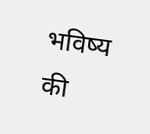भविष्य की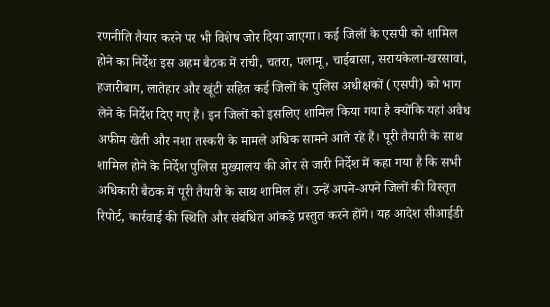रणनीति तैयार करने पर भी विशेष जोर दिया जाएगा। कई जिलों के एसपी को शामिल होने का निर्देश इस अहम बैठक में रांची, चतरा, पलामू, चाईबासा, सरायकेला-खरसावां, हजारीबाग, लातेहार और खूंटी सहित कई जिलों के पुलिस अधीक्षकों (एसपी) को भाग लेने के निर्देश दिए गए हैं। इन जिलों को इसलिए शामिल किया गया है क्योंकि यहां अवैध अफीम खेती और नशा तस्करी के मामले अधिक सामने आते रहे हैं। पूरी तैयारी के साथ शामिल होने के निर्देश पुलिस मुख्यालय की ओर से जारी निर्देश में कहा गया है कि सभी अधिकारी बैठक में पूरी तैयारी के साथ शामिल हों। उन्हें अपने-अपने जिलों की विस्तृत रिपोर्ट, कार्रवाई की स्थिति और संबंधित आंकड़े प्रस्तुत करने होंगे। यह आदेश सीआईडी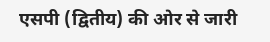एसपी (द्वितीय) की ओर से जारी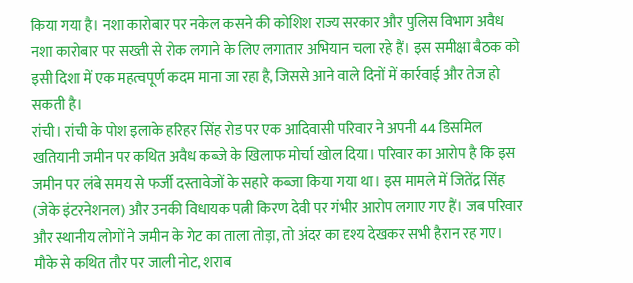किया गया है। नशा कारोबार पर नकेल कसने की कोशिश राज्य सरकार और पुलिस विभाग अवैध नशा कारोबार पर सख्ती से रोक लगाने के लिए लगातार अभियान चला रहे हैं। इस समीक्षा बैठक को इसी दिशा में एक महत्वपूर्ण कदम माना जा रहा है, जिससे आने वाले दिनों में कार्रवाई और तेज हो सकती है।
रांची। रांची के पोश इलाके हरिहर सिंह रोड पर एक आदिवासी परिवार ने अपनी 44 डिसमिल खतियानी जमीन पर कथित अवैध कब्जे के खिलाफ मोर्चा खोल दिया। परिवार का आरोप है कि इस जमीन पर लंबे समय से फर्जी दस्तावेजों के सहारे कब्जा किया गया था। इस मामले में जितेंद्र सिंह (जेके इंटरनेशनल) और उनकी विधायक पत्नी किरण देवी पर गंभीर आरोप लगाए गए हैं। जब परिवार और स्थानीय लोगों ने जमीन के गेट का ताला तोड़ा, तो अंदर का दृश्य देखकर सभी हैरान रह गए। मौके से कथित तौर पर जाली नोट, शराब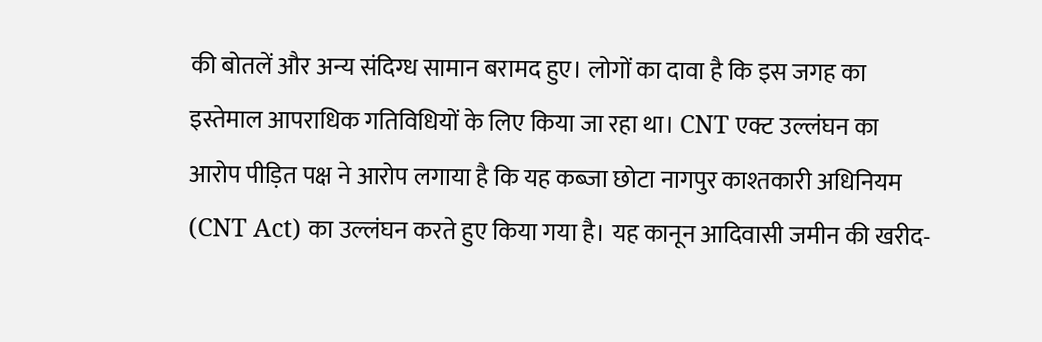की बोतलें और अन्य संदिग्ध सामान बरामद हुए। लोगों का दावा है कि इस जगह का इस्तेमाल आपराधिक गतिविधियों के लिए किया जा रहा था। CNT एक्ट उल्लंघन का आरोप पीड़ित पक्ष ने आरोप लगाया है कि यह कब्जा छोटा नागपुर काश्तकारी अधिनियम (CNT Act) का उल्लंघन करते हुए किया गया है। यह कानून आदिवासी जमीन की खरीद-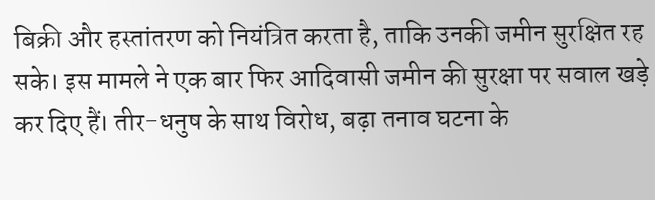बिक्री और हस्तांतरण को नियंत्रित करता है, ताकि उनकी जमीन सुरक्षित रह सके। इस मामले ने एक बार फिर आदिवासी जमीन की सुरक्षा पर सवाल खड़े कर दिए हैं। तीर-धनुष के साथ विरोध, बढ़ा तनाव घटना के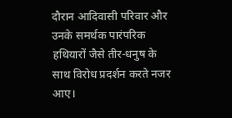दौरान आदिवासी परिवार और उनके समर्थक पारंपरिक हथियारों जैसे तीर-धनुष के साथ विरोध प्रदर्शन करते नजर आए।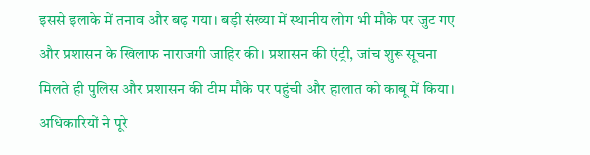इससे इलाके में तनाव और बढ़ गया। बड़ी संख्या में स्थानीय लोग भी मौके पर जुट गए और प्रशासन के खिलाफ नाराजगी जाहिर की। प्रशासन की एंट्री, जांच शुरू सूचना मिलते ही पुलिस और प्रशासन की टीम मौके पर पहुंची और हालात को काबू में किया। अधिकारियों ने पूरे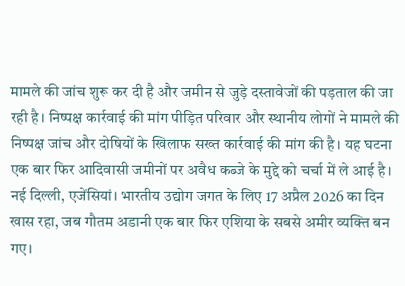मामले की जांच शुरू कर दी है और जमीन से जुड़े दस्तावेजों की पड़ताल की जा रही है। निष्पक्ष कार्रवाई की मांग पीड़ित परिवार और स्थानीय लोगों ने मामले की निष्पक्ष जांच और दोषियों के खिलाफ सख्त कार्रवाई की मांग की है। यह घटना एक बार फिर आदिवासी जमीनों पर अवैध कब्जे के मुद्दे को चर्चा में ले आई है।
नई दिल्ली, एजेंसियां। भारतीय उद्योग जगत के लिए 17 अप्रैल 2026 का दिन खास रहा, जब गौतम अडानी एक बार फिर एशिया के सबसे अमीर व्यक्ति बन गए।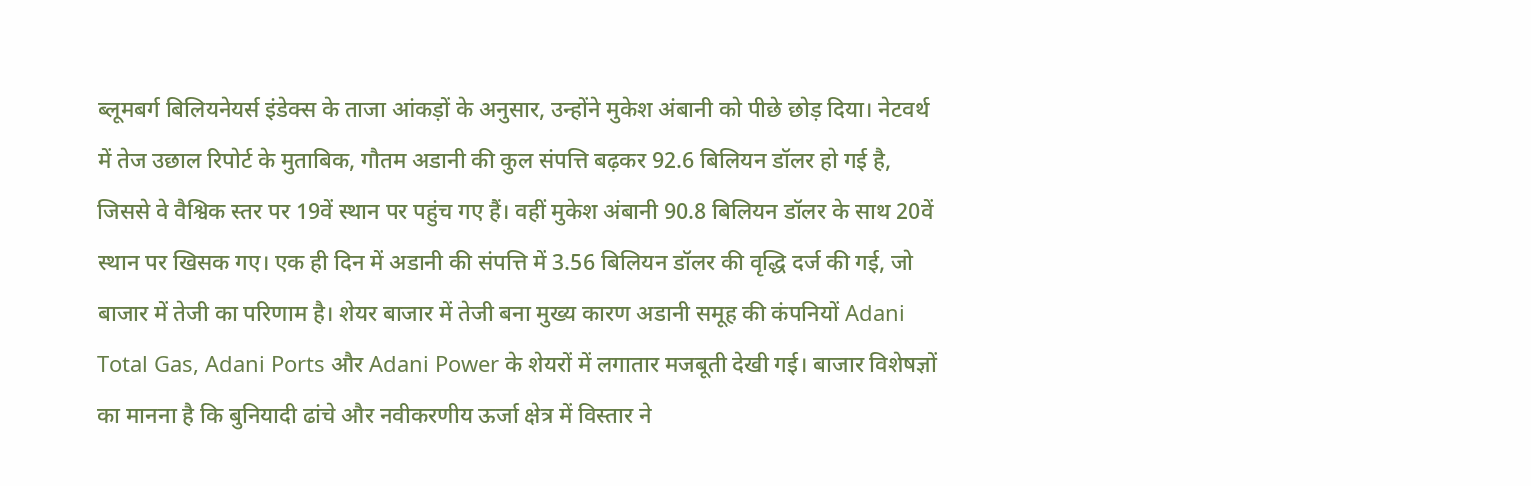ब्लूमबर्ग बिलियनेयर्स इंडेक्स के ताजा आंकड़ों के अनुसार, उन्होंने मुकेश अंबानी को पीछे छोड़ दिया। नेटवर्थ में तेज उछाल रिपोर्ट के मुताबिक, गौतम अडानी की कुल संपत्ति बढ़कर 92.6 बिलियन डॉलर हो गई है, जिससे वे वैश्विक स्तर पर 19वें स्थान पर पहुंच गए हैं। वहीं मुकेश अंबानी 90.8 बिलियन डॉलर के साथ 20वें स्थान पर खिसक गए। एक ही दिन में अडानी की संपत्ति में 3.56 बिलियन डॉलर की वृद्धि दर्ज की गई, जो बाजार में तेजी का परिणाम है। शेयर बाजार में तेजी बना मुख्य कारण अडानी समूह की कंपनियों Adani Total Gas, Adani Ports और Adani Power के शेयरों में लगातार मजबूती देखी गई। बाजार विशेषज्ञों का मानना है कि बुनियादी ढांचे और नवीकरणीय ऊर्जा क्षेत्र में विस्तार ने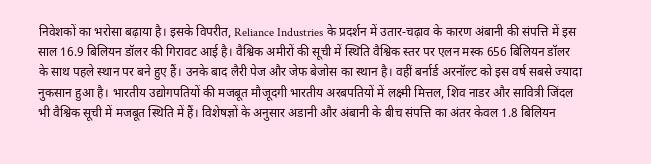निवेशकों का भरोसा बढ़ाया है। इसके विपरीत, Reliance Industries के प्रदर्शन में उतार-चढ़ाव के कारण अंबानी की संपत्ति में इस साल 16.9 बिलियन डॉलर की गिरावट आई है। वैश्विक अमीरों की सूची में स्थिति वैश्विक स्तर पर एलन मस्क 656 बिलियन डॉलर के साथ पहले स्थान पर बने हुए हैं। उनके बाद लैरी पेज और जेफ बेजोस का स्थान है। वहीं बर्नार्ड अरनॉल्ट को इस वर्ष सबसे ज्यादा नुकसान हुआ है। भारतीय उद्योगपतियों की मजबूत मौजूदगी भारतीय अरबपतियों में लक्ष्मी मित्तल, शिव नाडर और सावित्री जिंदल भी वैश्विक सूची में मजबूत स्थिति में हैं। विशेषज्ञों के अनुसार अडानी और अंबानी के बीच संपत्ति का अंतर केवल 1.8 बिलियन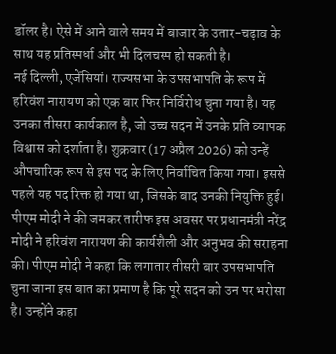डॉलर है। ऐसे में आने वाले समय में बाजार के उतार-चढ़ाव के साथ यह प्रतिस्पर्धा और भी दिलचस्प हो सकती है।
नई दिल्ली, एजेंसियां। राज्यसभा के उपसभापति के रूप में हरिवंश नारायण को एक बार फिर निर्विरोध चुना गया है। यह उनका तीसरा कार्यकाल है, जो उच्च सदन में उनके प्रति व्यापक विश्वास को दर्शाता है। शुक्रवार (17 अप्रैल 2026) को उन्हें औपचारिक रूप से इस पद के लिए निर्वाचित किया गया। इससे पहले यह पद रिक्त हो गया था, जिसके बाद उनकी नियुक्ति हुई। पीएम मोदी ने की जमकर तारीफ इस अवसर पर प्रधानमंत्री नरेंद्र मोदी ने हरिवंश नारायण की कार्यशैली और अनुभव की सराहना की। पीएम मोदी ने कहा कि लगातार तीसरी बार उपसभापति चुना जाना इस बात का प्रमाण है कि पूरे सदन को उन पर भरोसा है। उन्होंने कहा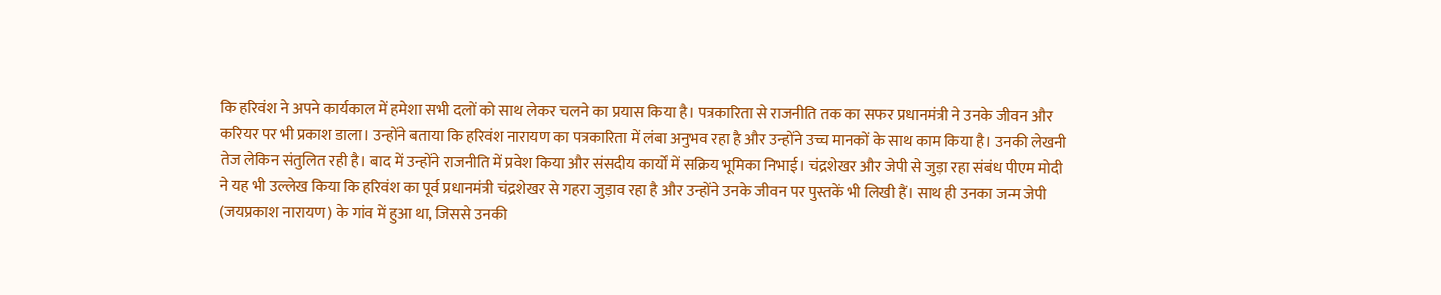कि हरिवंश ने अपने कार्यकाल में हमेशा सभी दलों को साथ लेकर चलने का प्रयास किया है। पत्रकारिता से राजनीति तक का सफर प्रधानमंत्री ने उनके जीवन और करियर पर भी प्रकाश डाला। उन्होंने बताया कि हरिवंश नारायण का पत्रकारिता में लंबा अनुभव रहा है और उन्होंने उच्च मानकों के साथ काम किया है। उनकी लेखनी तेज लेकिन संतुलित रही है। बाद में उन्होंने राजनीति में प्रवेश किया और संसदीय कार्यों में सक्रिय भूमिका निभाई। चंद्रशेखर और जेपी से जुड़ा रहा संबंध पीएम मोदी ने यह भी उल्लेख किया कि हरिवंश का पूर्व प्रधानमंत्री चंद्रशेखर से गहरा जुड़ाव रहा है और उन्होंने उनके जीवन पर पुस्तकें भी लिखी हैं। साथ ही उनका जन्म जेपी (जयप्रकाश नारायण) के गांव में हुआ था, जिससे उनकी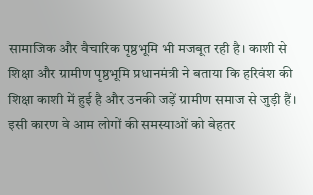सामाजिक और वैचारिक पृष्ठभूमि भी मजबूत रही है। काशी से शिक्षा और ग्रामीण पृष्ठभूमि प्रधानमंत्री ने बताया कि हरिवंश की शिक्षा काशी में हुई है और उनकी जड़ें ग्रामीण समाज से जुड़ी हैं। इसी कारण वे आम लोगों की समस्याओं को बेहतर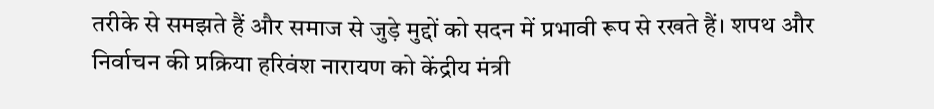तरीके से समझते हैं और समाज से जुड़े मुद्दों को सदन में प्रभावी रूप से रखते हैं। शपथ और निर्वाचन की प्रक्रिया हरिवंश नारायण को केंद्रीय मंत्री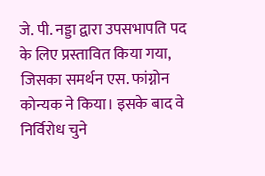जे. पी. नड्डा द्वारा उपसभापति पद के लिए प्रस्तावित किया गया, जिसका समर्थन एस. फांग्नोन कोन्यक ने किया। इसके बाद वे निर्विरोध चुने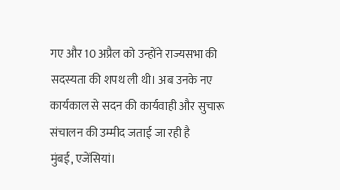गए और 10 अप्रैल को उन्होंने राज्यसभा की सदस्यता की शपथ ली थी। अब उनके नए कार्यकाल से सदन की कार्यवाही और सुचारू संचालन की उम्मीद जताई जा रही है
मुंबई, एजेंसियां।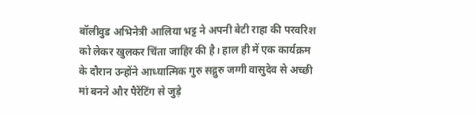बॉलीवुड अभिनेत्री आलिया भट्ट ने अपनी बेटी राहा की परवरिश को लेकर खुलकर चिंता जाहिर की है। हाल ही में एक कार्यक्रम के दौरान उन्होंने आध्यात्मिक गुरु सद्गुरु जग्गी वासुदेव से अच्छी मां बनने और पैरेंटिंग से जुड़े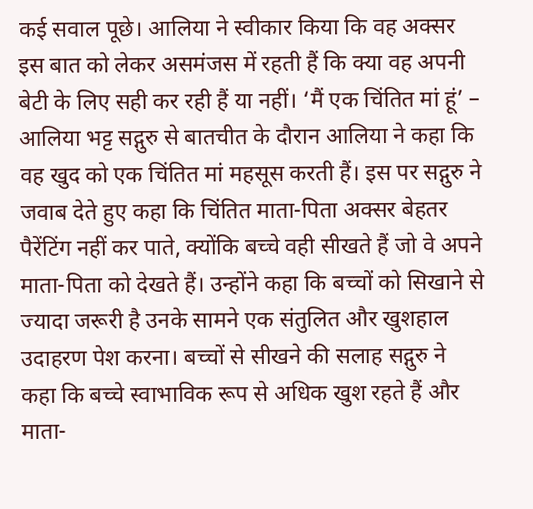कई सवाल पूछे। आलिया ने स्वीकार किया कि वह अक्सर इस बात को लेकर असमंजस में रहती हैं कि क्या वह अपनी बेटी के लिए सही कर रही हैं या नहीं। ‘मैं एक चिंतित मां हूं’ – आलिया भट्ट सद्गुरु से बातचीत के दौरान आलिया ने कहा कि वह खुद को एक चिंतित मां महसूस करती हैं। इस पर सद्गुरु ने जवाब देते हुए कहा कि चिंतित माता-पिता अक्सर बेहतर पैरेंटिंग नहीं कर पाते, क्योंकि बच्चे वही सीखते हैं जो वे अपने माता-पिता को देखते हैं। उन्होंने कहा कि बच्चों को सिखाने से ज्यादा जरूरी है उनके सामने एक संतुलित और खुशहाल उदाहरण पेश करना। बच्चों से सीखने की सलाह सद्गुरु ने कहा कि बच्चे स्वाभाविक रूप से अधिक खुश रहते हैं और माता-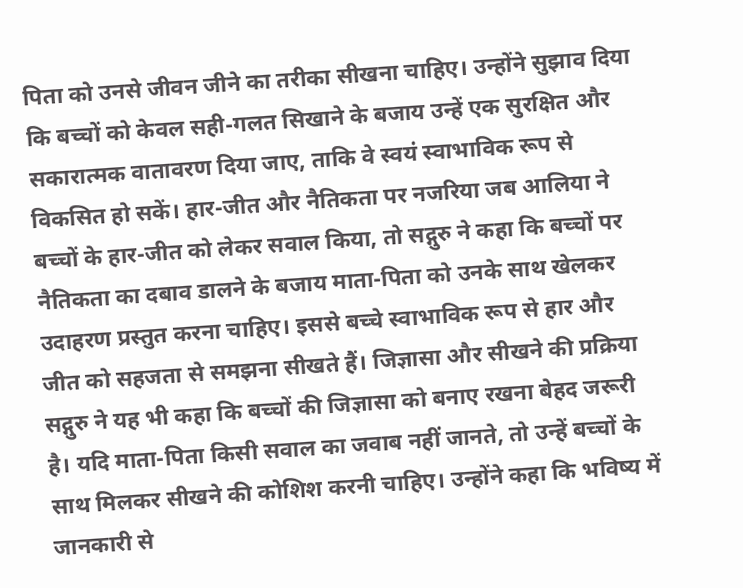पिता को उनसे जीवन जीने का तरीका सीखना चाहिए। उन्होंने सुझाव दिया कि बच्चों को केवल सही-गलत सिखाने के बजाय उन्हें एक सुरक्षित और सकारात्मक वातावरण दिया जाए, ताकि वे स्वयं स्वाभाविक रूप से विकसित हो सकें। हार-जीत और नैतिकता पर नजरिया जब आलिया ने बच्चों के हार-जीत को लेकर सवाल किया, तो सद्गुरु ने कहा कि बच्चों पर नैतिकता का दबाव डालने के बजाय माता-पिता को उनके साथ खेलकर उदाहरण प्रस्तुत करना चाहिए। इससे बच्चे स्वाभाविक रूप से हार और जीत को सहजता से समझना सीखते हैं। जिज्ञासा और सीखने की प्रक्रिया सद्गुरु ने यह भी कहा कि बच्चों की जिज्ञासा को बनाए रखना बेहद जरूरी है। यदि माता-पिता किसी सवाल का जवाब नहीं जानते, तो उन्हें बच्चों के साथ मिलकर सीखने की कोशिश करनी चाहिए। उन्होंने कहा कि भविष्य में जानकारी से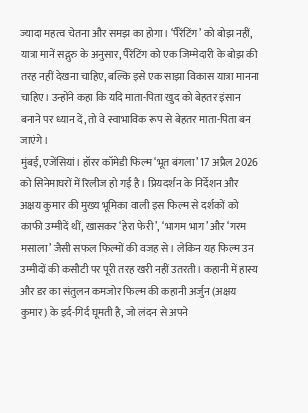ज्यादा महत्व चेतना और समझ का होगा। ‘पैरेंटिंग’ को बोझ नहीं, यात्रा मानें सद्गुरु के अनुसार, पैरेंटिंग को एक जिम्मेदारी के बोझ की तरह नहीं देखना चाहिए, बल्कि इसे एक साझा विकास यात्रा मानना चाहिए। उन्होंने कहा कि यदि माता-पिता खुद को बेहतर इंसान बनाने पर ध्यान दें, तो वे स्वाभाविक रूप से बेहतर माता-पिता बन जाएंगे।
मुंबई, एजेंसियां। हॉरर कॉमेडी फिल्म ‘भूत बंगला’ 17 अप्रैल 2026 को सिनेमाघरों में रिलीज हो गई है। प्रियदर्शन के निर्देशन और अक्षय कुमार की मुख्य भूमिका वाली इस फिल्म से दर्शकों को काफी उम्मीदें थीं, खासकर ‘हेरा फेरी’, ‘भागम भाग’ और ‘गरम मसाला’ जैसी सफल फिल्मों की वजह से। लेकिन यह फिल्म उन उम्मीदों की कसौटी पर पूरी तरह खरी नहीं उतरती। कहानी में हास्य और डर का संतुलन कमजोर फिल्म की कहानी अर्जुन (अक्षय कुमार) के इर्द-गिर्द घूमती है, जो लंदन से अपने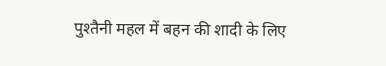पुश्तैनी महल में बहन की शादी के लिए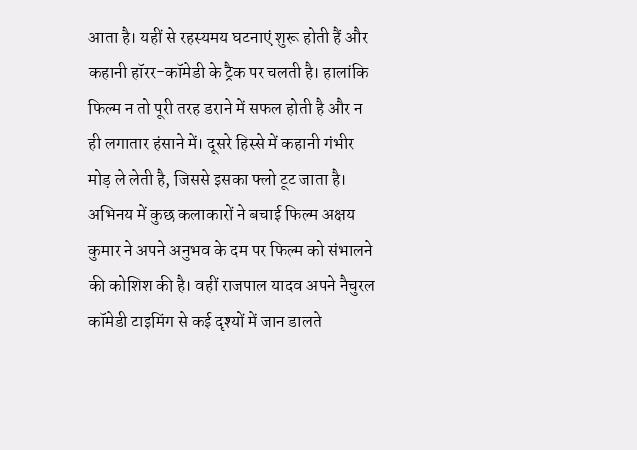आता है। यहीं से रहस्यमय घटनाएं शुरू होती हैं और कहानी हॉरर-कॉमेडी के ट्रैक पर चलती है। हालांकि फिल्म न तो पूरी तरह डराने में सफल होती है और न ही लगातार हंसाने में। दूसरे हिस्से में कहानी गंभीर मोड़ ले लेती है, जिससे इसका फ्लो टूट जाता है। अभिनय में कुछ कलाकारों ने बचाई फिल्म अक्षय कुमार ने अपने अनुभव के दम पर फिल्म को संभालने की कोशिश की है। वहीं राजपाल यादव अपने नैचुरल कॉमेडी टाइमिंग से कई दृश्यों में जान डालते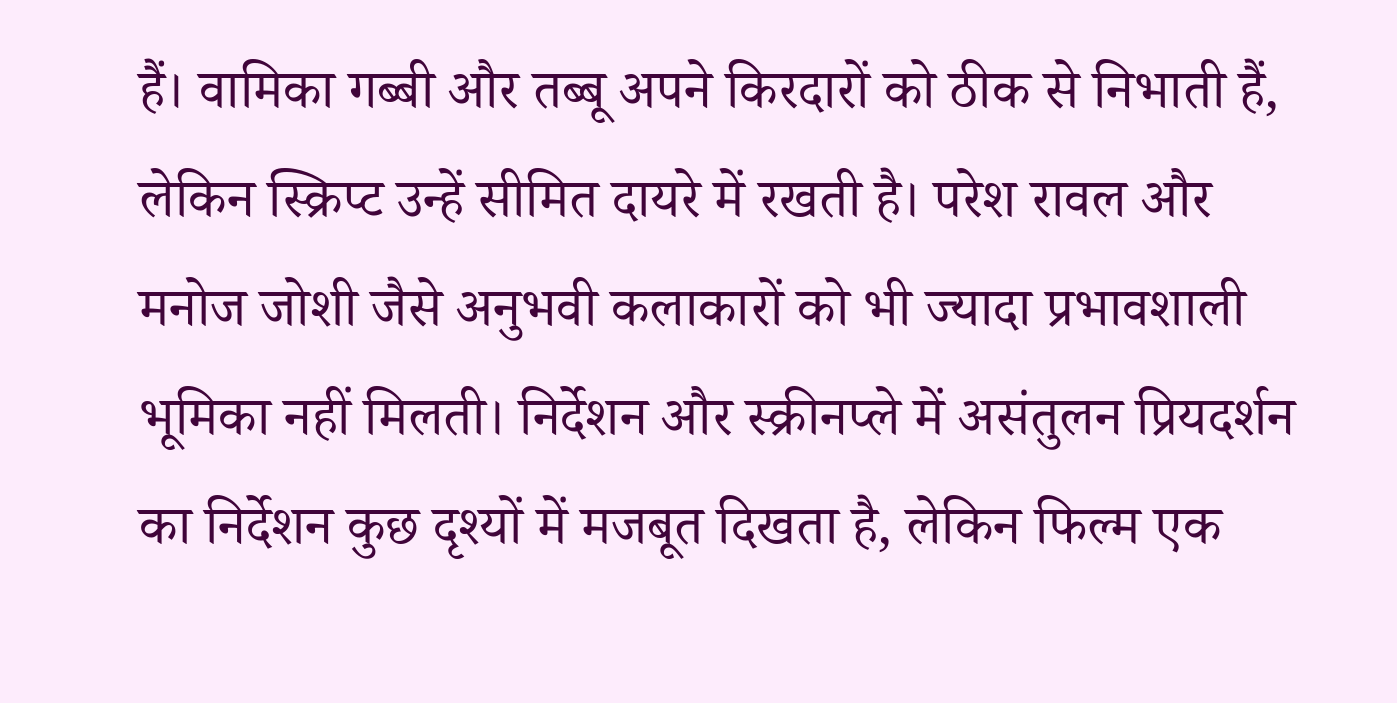हैं। वामिका गब्बी और तब्बू अपने किरदारों को ठीक से निभाती हैं, लेकिन स्क्रिप्ट उन्हें सीमित दायरे में रखती है। परेश रावल और मनोज जोशी जैसे अनुभवी कलाकारों को भी ज्यादा प्रभावशाली भूमिका नहीं मिलती। निर्देशन और स्क्रीनप्ले में असंतुलन प्रियदर्शन का निर्देशन कुछ दृश्यों में मजबूत दिखता है, लेकिन फिल्म एक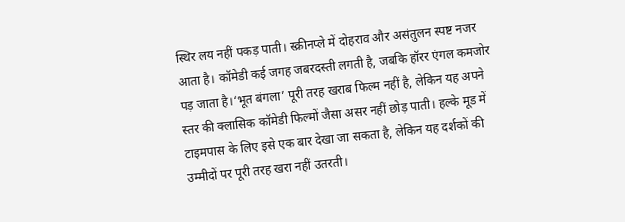स्थिर लय नहीं पकड़ पाती। स्क्रीनप्ले में दोहराव और असंतुलन स्पष्ट नजर आता है। कॉमेडी कई जगह जबरदस्ती लगती है, जबकि हॉरर एंगल कमजोर पड़ जाता है।‘भूत बंगला’ पूरी तरह खराब फिल्म नहीं है, लेकिन यह अपने स्तर की क्लासिक कॉमेडी फिल्मों जैसा असर नहीं छोड़ पाती। हल्के मूड में टाइमपास के लिए इसे एक बार देखा जा सकता है, लेकिन यह दर्शकों की उम्मीदों पर पूरी तरह खरा नहीं उतरती।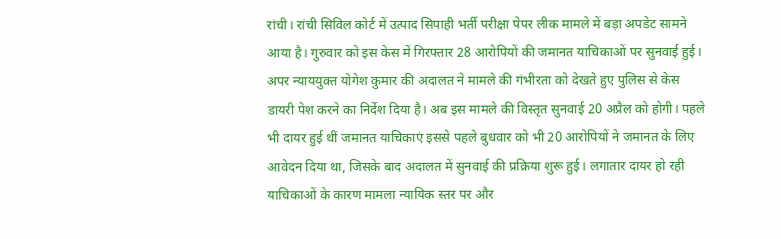रांची। रांची सिविल कोर्ट में उत्पाद सिपाही भर्ती परीक्षा पेपर लीक मामले में बड़ा अपडेट सामने आया है। गुरुवार को इस केस में गिरफ्तार 28 आरोपियों की जमानत याचिकाओं पर सुनवाई हुई। अपर न्याययुक्त योगेश कुमार की अदालत ने मामले की गंभीरता को देखते हुए पुलिस से केस डायरी पेश करने का निर्देश दिया है। अब इस मामले की विस्तृत सुनवाई 20 अप्रैल को होगी। पहले भी दायर हुई थीं जमानत याचिकाएं इससे पहले बुधवार को भी 20 आरोपियों ने जमानत के लिए आवेदन दिया था, जिसके बाद अदालत में सुनवाई की प्रक्रिया शुरू हुई। लगातार दायर हो रही याचिकाओं के कारण मामला न्यायिक स्तर पर और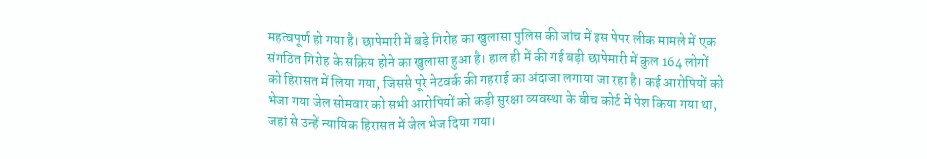महत्वपूर्ण हो गया है। छापेमारी में बड़े गिरोह का खुलासा पुलिस की जांच में इस पेपर लीक मामले में एक संगठित गिरोह के सक्रिय होने का खुलासा हुआ है। हाल ही में की गई बड़ी छापेमारी में कुल 164 लोगों को हिरासत में लिया गया, जिससे पूरे नेटवर्क की गहराई का अंदाजा लगाया जा रहा है। कई आरोपियों को भेजा गया जेल सोमवार को सभी आरोपियों को कड़ी सुरक्षा व्यवस्था के बीच कोर्ट में पेश किया गया था, जहां से उन्हें न्यायिक हिरासत में जेल भेज दिया गया।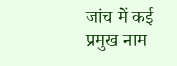जांच में कई प्रमुख नाम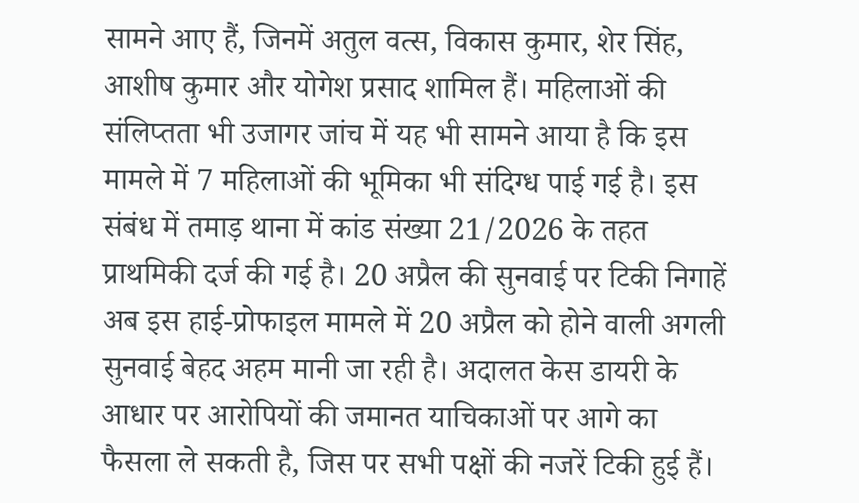सामने आए हैं, जिनमें अतुल वत्स, विकास कुमार, शेर सिंह, आशीष कुमार और योगेश प्रसाद शामिल हैं। महिलाओं की संलिप्तता भी उजागर जांच में यह भी सामने आया है कि इस मामले में 7 महिलाओं की भूमिका भी संदिग्ध पाई गई है। इस संबंध में तमाड़ थाना में कांड संख्या 21/2026 के तहत प्राथमिकी दर्ज की गई है। 20 अप्रैल की सुनवाई पर टिकी निगाहें अब इस हाई-प्रोफाइल मामले में 20 अप्रैल को होने वाली अगली सुनवाई बेहद अहम मानी जा रही है। अदालत केस डायरी के आधार पर आरोपियों की जमानत याचिकाओं पर आगे का फैसला ले सकती है, जिस पर सभी पक्षों की नजरें टिकी हुई हैं।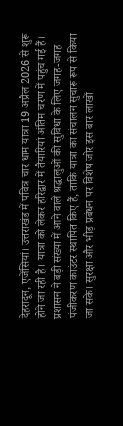देहरादून, एजेंसियां। उत्तराखंड में पवित्र चार धाम यात्रा 19 अप्रैल 2026 से शुरू होने जा रही है। यात्रा को लेकर हरिद्वार में तैयारियां अंतिम चरण में पहुंच गई हैं। प्रशासन ने बड़ी संख्या में आने वाले श्रद्धालुओं की सुविधा के लिए जगह-जगह पंजीकरण काउंटर स्थापित किए हैं, ताकि यात्रा का संचालन सुचारू रूप से किया जा सके। सुरक्षा और भीड़ प्रबंधन पर विशेष जोर इस बार लाखों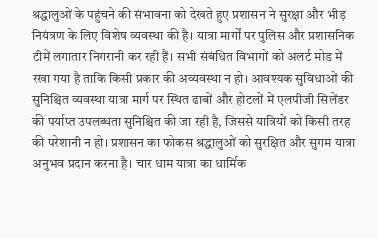श्रद्धालुओं के पहुंचने की संभावना को देखते हुए प्रशासन ने सुरक्षा और भीड़ नियंत्रण के लिए विशेष व्यवस्था की है। यात्रा मार्गों पर पुलिस और प्रशासनिक टीमें लगातार निगरानी कर रही हैं। सभी संबंधित विभागों को अलर्ट मोड में रखा गया है ताकि किसी प्रकार की अव्यवस्था न हो। आवश्यक सुविधाओं की सुनिश्चित व्यवस्था यात्रा मार्ग पर स्थित ढाबों और होटलों में एलपीजी सिलेंडर की पर्याप्त उपलब्धता सुनिश्चित की जा रही है, जिससे यात्रियों को किसी तरह की परेशानी न हो। प्रशासन का फोकस श्रद्धालुओं को सुरक्षित और सुगम यात्रा अनुभव प्रदान करना है। चार धाम यात्रा का धार्मिक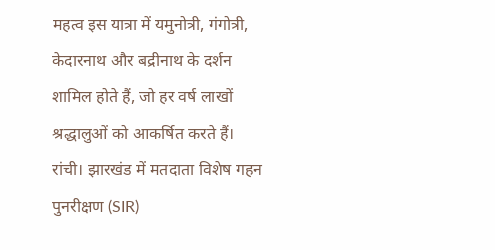महत्व इस यात्रा में यमुनोत्री, गंगोत्री, केदारनाथ और बद्रीनाथ के दर्शन शामिल होते हैं, जो हर वर्ष लाखों श्रद्धालुओं को आकर्षित करते हैं।
रांची। झारखंड में मतदाता विशेष गहन पुनरीक्षण (SIR)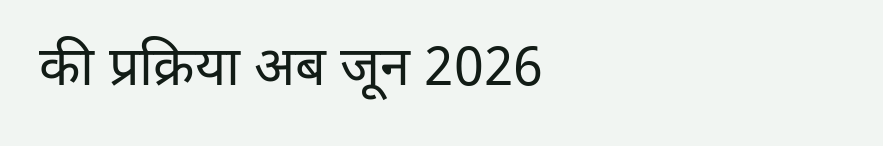की प्रक्रिया अब जून 2026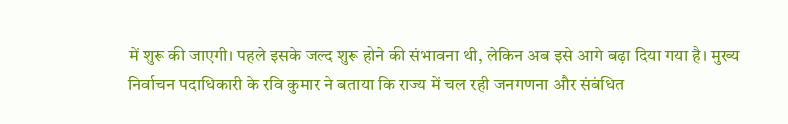में शुरू की जाएगी। पहले इसके जल्द शुरू होने की संभावना थी, लेकिन अब इसे आगे बढ़ा दिया गया है। मुख्य निर्वाचन पदाधिकारी के रवि कुमार ने बताया कि राज्य में चल रही जनगणना और संबंधित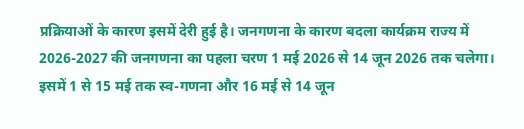प्रक्रियाओं के कारण इसमें देरी हुई है। जनगणना के कारण बदला कार्यक्रम राज्य में 2026-2027 की जनगणना का पहला चरण 1 मई 2026 से 14 जून 2026 तक चलेगा। इसमें 1 से 15 मई तक स्व-गणना और 16 मई से 14 जून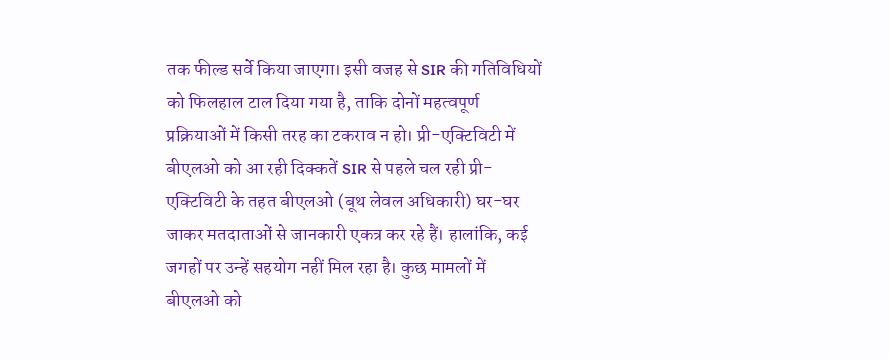तक फील्ड सर्वे किया जाएगा। इसी वजह से SIR की गतिविधियों को फिलहाल टाल दिया गया है, ताकि दोनों महत्वपूर्ण प्रक्रियाओं में किसी तरह का टकराव न हो। प्री-एक्टिविटी में बीएलओ को आ रही दिक्कतें SIR से पहले चल रही प्री-एक्टिविटी के तहत बीएलओ (बूथ लेवल अधिकारी) घर-घर जाकर मतदाताओं से जानकारी एकत्र कर रहे हैं। हालांकि, कई जगहों पर उन्हें सहयोग नहीं मिल रहा है। कुछ मामलों में बीएलओ को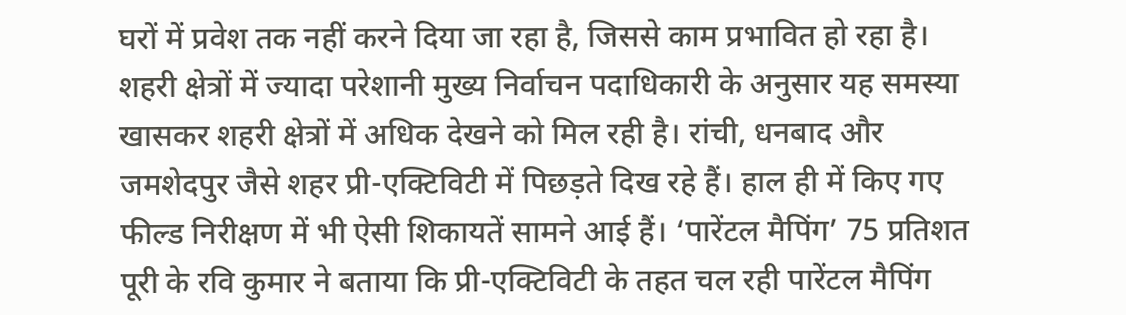घरों में प्रवेश तक नहीं करने दिया जा रहा है, जिससे काम प्रभावित हो रहा है। शहरी क्षेत्रों में ज्यादा परेशानी मुख्य निर्वाचन पदाधिकारी के अनुसार यह समस्या खासकर शहरी क्षेत्रों में अधिक देखने को मिल रही है। रांची, धनबाद और जमशेदपुर जैसे शहर प्री-एक्टिविटी में पिछड़ते दिख रहे हैं। हाल ही में किए गए फील्ड निरीक्षण में भी ऐसी शिकायतें सामने आई हैं। ‘पारेंटल मैपिंग’ 75 प्रतिशत पूरी के रवि कुमार ने बताया कि प्री-एक्टिविटी के तहत चल रही पारेंटल मैपिंग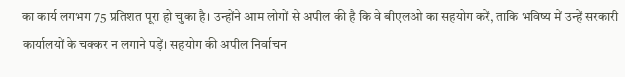का कार्य लगभग 75 प्रतिशत पूरा हो चुका है। उन्होंने आम लोगों से अपील की है कि वे बीएलओ का सहयोग करें, ताकि भविष्य में उन्हें सरकारी कार्यालयों के चक्कर न लगाने पड़ें। सहयोग की अपील निर्वाचन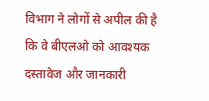विभाग ने लोगों से अपील की है कि वे बीएलओ को आवश्यक दस्तावेज और जानकारी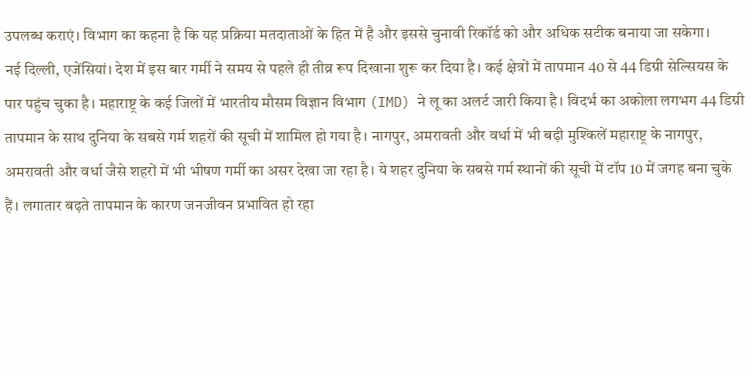उपलब्ध कराएं। विभाग का कहना है कि यह प्रक्रिया मतदाताओं के हित में है और इससे चुनावी रिकॉर्ड को और अधिक सटीक बनाया जा सकेगा।
नई दिल्ली, एजेंसियां। देश में इस बार गर्मी ने समय से पहले ही तीव्र रूप दिखाना शुरू कर दिया है। कई क्षेत्रों में तापमान 40 से 44 डिग्री सेल्सियस के पार पहुंच चुका है। महाराष्ट्र के कई जिलों में भारतीय मौसम विज्ञान विभाग (IMD) ने लू का अलर्ट जारी किया है। विदर्भ का अकोला लगभग 44 डिग्री तापमान के साथ दुनिया के सबसे गर्म शहरों की सूची में शामिल हो गया है। नागपुर, अमरावती और वर्धा में भी बढ़ी मुश्किलें महाराष्ट्र के नागपुर, अमरावती और वर्धा जैसे शहरों में भी भीषण गर्मी का असर देखा जा रहा है। ये शहर दुनिया के सबसे गर्म स्थानों की सूची में टॉप 10 में जगह बना चुके हैं। लगातार बढ़ते तापमान के कारण जनजीवन प्रभावित हो रहा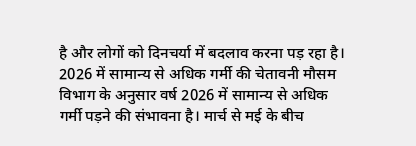है और लोगों को दिनचर्या में बदलाव करना पड़ रहा है। 2026 में सामान्य से अधिक गर्मी की चेतावनी मौसम विभाग के अनुसार वर्ष 2026 में सामान्य से अधिक गर्मी पड़ने की संभावना है। मार्च से मई के बीच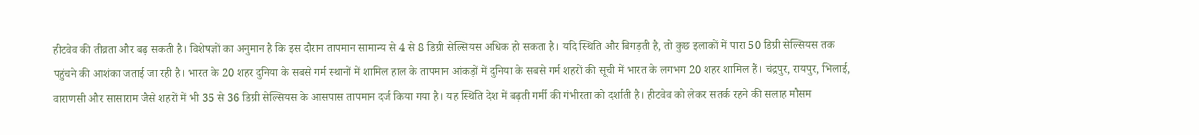हीटवेव की तीव्रता और बढ़ सकती है। विशेषज्ञों का अनुमान है कि इस दौरान तापमान सामान्य से 4 से 8 डिग्री सेल्सियस अधिक हो सकता है। यदि स्थिति और बिगड़ती है, तो कुछ इलाकों में पारा 50 डिग्री सेल्सियस तक पहुंचने की आशंका जताई जा रही है। भारत के 20 शहर दुनिया के सबसे गर्म स्थानों में शामिल हाल के तापमान आंकड़ों में दुनिया के सबसे गर्म शहरों की सूची में भारत के लगभग 20 शहर शामिल हैं। चंद्रपुर, रायपुर, भिलाई, वाराणसी और सासाराम जैसे शहरों में भी 35 से 36 डिग्री सेल्सियस के आसपास तापमान दर्ज किया गया है। यह स्थिति देश में बढ़ती गर्मी की गंभीरता को दर्शाती है। हीटवेव को लेकर सतर्क रहने की सलाह मौसम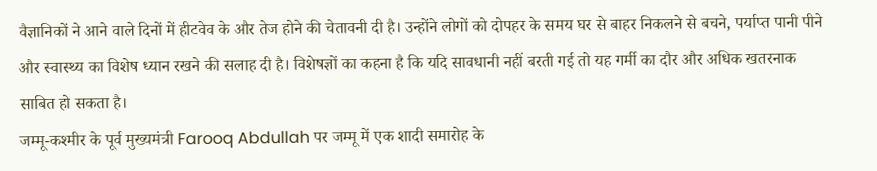वैज्ञानिकों ने आने वाले दिनों में हीटवेव के और तेज होने की चेतावनी दी है। उन्होंने लोगों को दोपहर के समय घर से बाहर निकलने से बचने, पर्याप्त पानी पीने और स्वास्थ्य का विशेष ध्यान रखने की सलाह दी है। विशेषज्ञों का कहना है कि यदि सावधानी नहीं बरती गई तो यह गर्मी का दौर और अधिक खतरनाक साबित हो सकता है।
जम्मू-कश्मीर के पूर्व मुख्यमंत्री Farooq Abdullah पर जम्मू में एक शादी समारोह के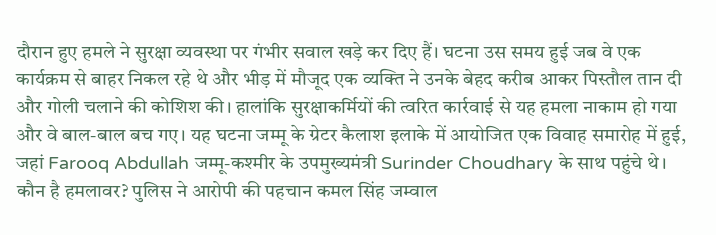दौरान हुए हमले ने सुरक्षा व्यवस्था पर गंभीर सवाल खड़े कर दिए हैं। घटना उस समय हुई जब वे एक कार्यक्रम से बाहर निकल रहे थे और भीड़ में मौजूद एक व्यक्ति ने उनके बेहद करीब आकर पिस्तौल तान दी और गोली चलाने की कोशिश की। हालांकि सुरक्षाकर्मियों की त्वरित कार्रवाई से यह हमला नाकाम हो गया और वे बाल-बाल बच गए। यह घटना जम्मू के ग्रेटर कैलाश इलाके में आयोजित एक विवाह समारोह में हुई, जहां Farooq Abdullah जम्मू-कश्मीर के उपमुख्यमंत्री Surinder Choudhary के साथ पहुंचे थे। कौन है हमलावर? पुलिस ने आरोपी की पहचान कमल सिंह जम्वाल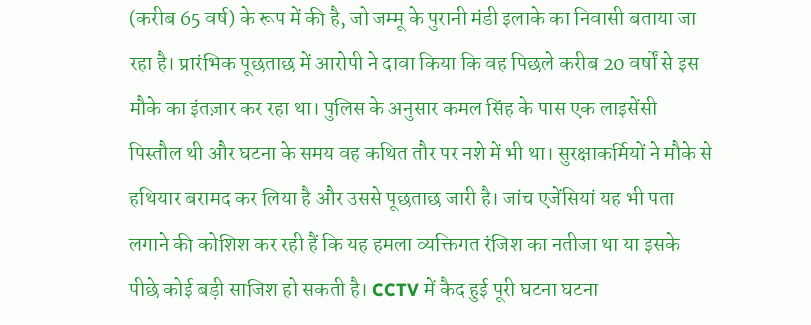(करीब 65 वर्ष) के रूप में की है, जो जम्मू के पुरानी मंडी इलाके का निवासी बताया जा रहा है। प्रारंभिक पूछताछ में आरोपी ने दावा किया कि वह पिछले करीब 20 वर्षों से इस मौके का इंतज़ार कर रहा था। पुलिस के अनुसार कमल सिंह के पास एक लाइसेंसी पिस्तौल थी और घटना के समय वह कथित तौर पर नशे में भी था। सुरक्षाकर्मियों ने मौके से हथियार बरामद कर लिया है और उससे पूछताछ जारी है। जांच एजेंसियां यह भी पता लगाने की कोशिश कर रही हैं कि यह हमला व्यक्तिगत रंजिश का नतीजा था या इसके पीछे कोई बड़ी साजिश हो सकती है। CCTV में कैद हुई पूरी घटना घटना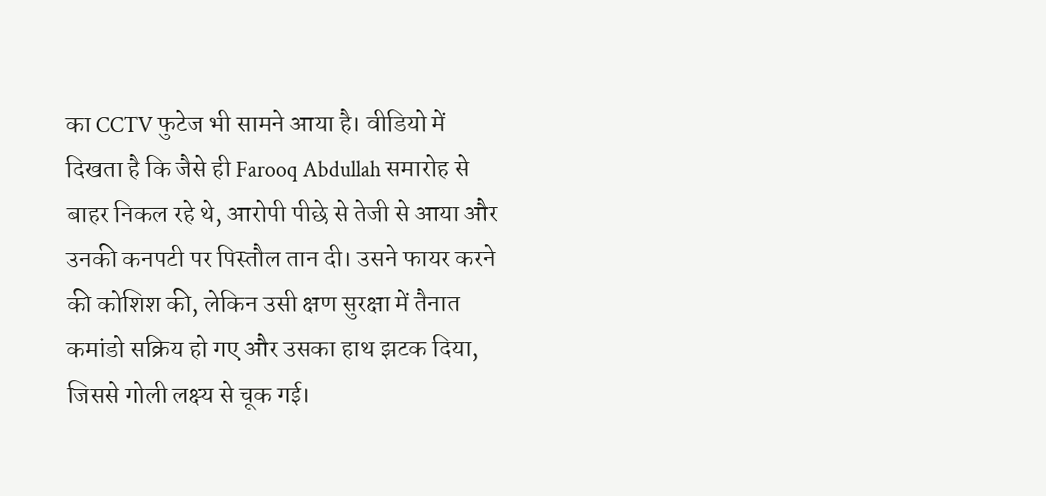का CCTV फुटेज भी सामने आया है। वीडियो में दिखता है कि जैसे ही Farooq Abdullah समारोह से बाहर निकल रहे थे, आरोपी पीछे से तेजी से आया और उनकी कनपटी पर पिस्तौल तान दी। उसने फायर करने की कोशिश की, लेकिन उसी क्षण सुरक्षा में तैनात कमांडो सक्रिय हो गए और उसका हाथ झटक दिया, जिससे गोली लक्ष्य से चूक गई।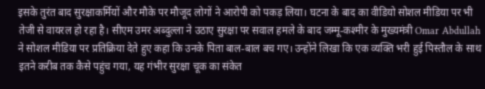इसके तुरंत बाद सुरक्षाकर्मियों और मौके पर मौजूद लोगों ने आरोपी को पकड़ लिया। घटना के बाद का वीडियो सोशल मीडिया पर भी तेजी से वायरल हो रहा है। सीएम उमर अब्दुल्ला ने उठाए सुरक्षा पर सवाल हमले के बाद जम्मू-कश्मीर के मुख्यमंत्री Omar Abdullah ने सोशल मीडिया पर प्रतिक्रिया देते हुए कहा कि उनके पिता बाल-बाल बच गए। उन्होंने लिखा कि एक व्यक्ति भरी हुई पिस्तौल के साथ इतने करीब तक कैसे पहुंच गया, यह गंभीर सुरक्षा चूक का संकेत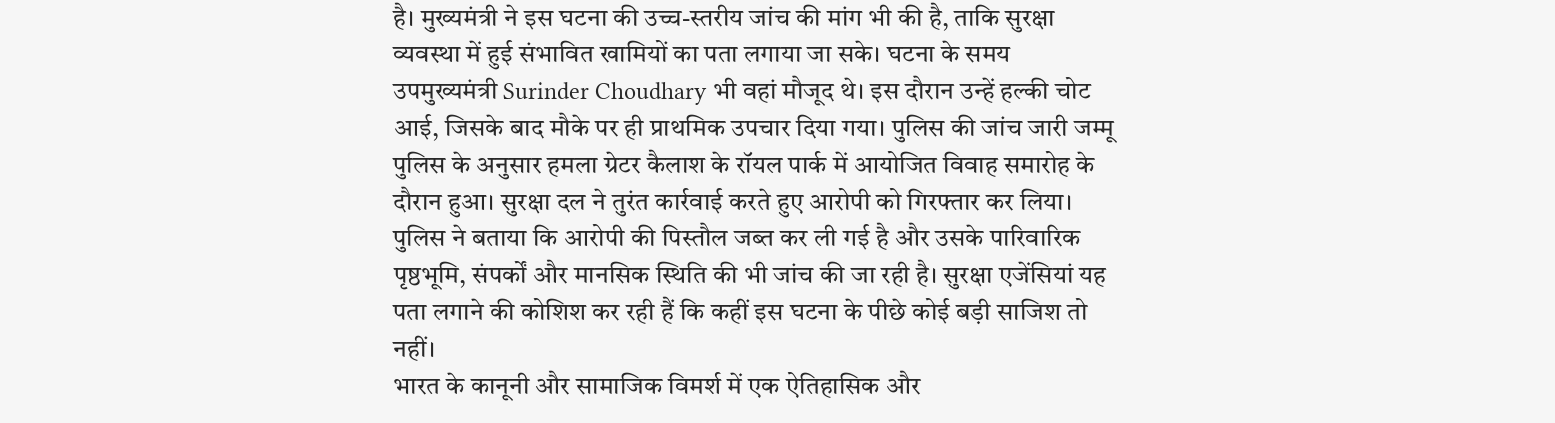है। मुख्यमंत्री ने इस घटना की उच्च-स्तरीय जांच की मांग भी की है, ताकि सुरक्षा व्यवस्था में हुई संभावित खामियों का पता लगाया जा सके। घटना के समय उपमुख्यमंत्री Surinder Choudhary भी वहां मौजूद थे। इस दौरान उन्हें हल्की चोट आई, जिसके बाद मौके पर ही प्राथमिक उपचार दिया गया। पुलिस की जांच जारी जम्मू पुलिस के अनुसार हमला ग्रेटर कैलाश के रॉयल पार्क में आयोजित विवाह समारोह के दौरान हुआ। सुरक्षा दल ने तुरंत कार्रवाई करते हुए आरोपी को गिरफ्तार कर लिया। पुलिस ने बताया कि आरोपी की पिस्तौल जब्त कर ली गई है और उसके पारिवारिक पृष्ठभूमि, संपर्कों और मानसिक स्थिति की भी जांच की जा रही है। सुरक्षा एजेंसियां यह पता लगाने की कोशिश कर रही हैं कि कहीं इस घटना के पीछे कोई बड़ी साजिश तो नहीं।
भारत के कानूनी और सामाजिक विमर्श में एक ऐतिहासिक और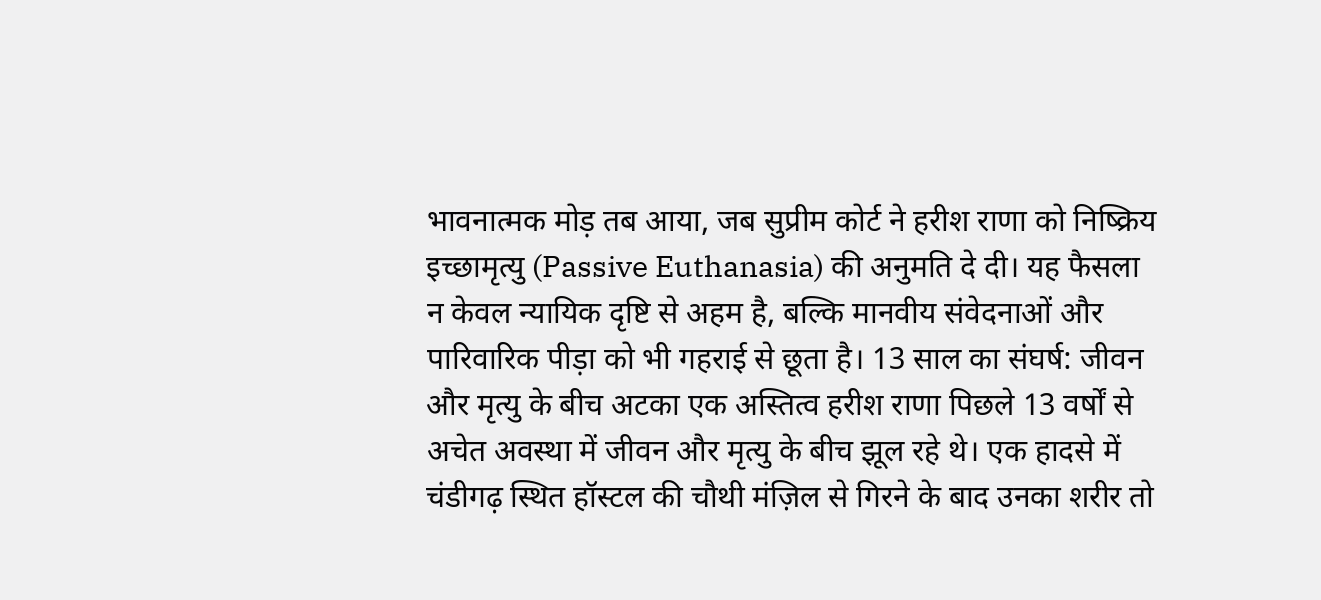भावनात्मक मोड़ तब आया, जब सुप्रीम कोर्ट ने हरीश राणा को निष्क्रिय इच्छामृत्यु (Passive Euthanasia) की अनुमति दे दी। यह फैसला न केवल न्यायिक दृष्टि से अहम है, बल्कि मानवीय संवेदनाओं और पारिवारिक पीड़ा को भी गहराई से छूता है। 13 साल का संघर्ष: जीवन और मृत्यु के बीच अटका एक अस्तित्व हरीश राणा पिछले 13 वर्षों से अचेत अवस्था में जीवन और मृत्यु के बीच झूल रहे थे। एक हादसे में चंडीगढ़ स्थित हॉस्टल की चौथी मंज़िल से गिरने के बाद उनका शरीर तो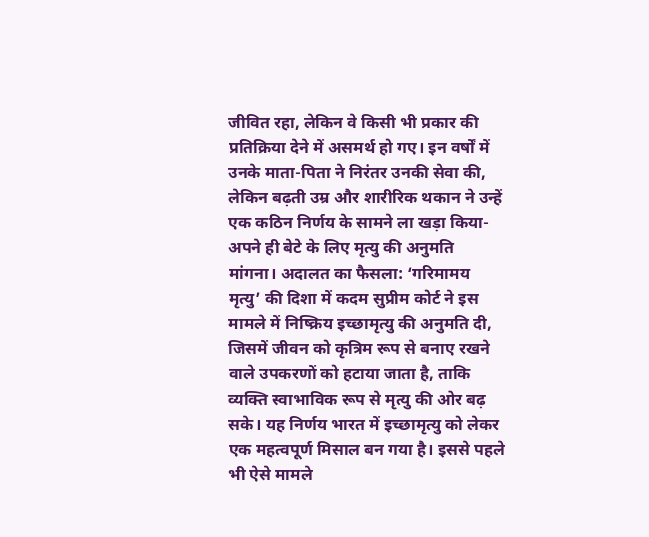जीवित रहा, लेकिन वे किसी भी प्रकार की प्रतिक्रिया देने में असमर्थ हो गए। इन वर्षों में उनके माता-पिता ने निरंतर उनकी सेवा की, लेकिन बढ़ती उम्र और शारीरिक थकान ने उन्हें एक कठिन निर्णय के सामने ला खड़ा किया-अपने ही बेटे के लिए मृत्यु की अनुमति मांगना। अदालत का फैसला: ‘गरिमामय मृत्यु’ की दिशा में कदम सुप्रीम कोर्ट ने इस मामले में निष्क्रिय इच्छामृत्यु की अनुमति दी, जिसमें जीवन को कृत्रिम रूप से बनाए रखने वाले उपकरणों को हटाया जाता है, ताकि व्यक्ति स्वाभाविक रूप से मृत्यु की ओर बढ़ सके। यह निर्णय भारत में इच्छामृत्यु को लेकर एक महत्वपूर्ण मिसाल बन गया है। इससे पहले भी ऐसे मामले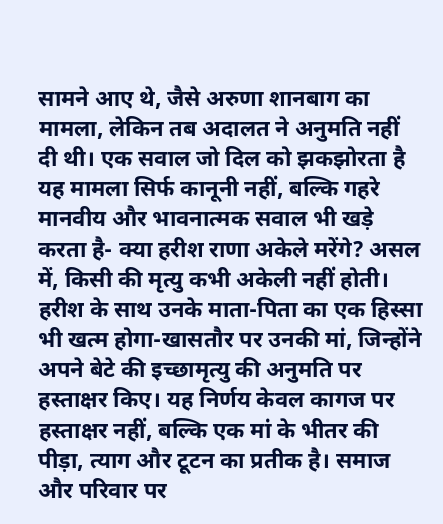सामने आए थे, जैसे अरुणा शानबाग का मामला, लेकिन तब अदालत ने अनुमति नहीं दी थी। एक सवाल जो दिल को झकझोरता है यह मामला सिर्फ कानूनी नहीं, बल्कि गहरे मानवीय और भावनात्मक सवाल भी खड़े करता है- क्या हरीश राणा अकेले मरेंगे? असल में, किसी की मृत्यु कभी अकेली नहीं होती। हरीश के साथ उनके माता-पिता का एक हिस्सा भी खत्म होगा-खासतौर पर उनकी मां, जिन्होंने अपने बेटे की इच्छामृत्यु की अनुमति पर हस्ताक्षर किए। यह निर्णय केवल कागज पर हस्ताक्षर नहीं, बल्कि एक मां के भीतर की पीड़ा, त्याग और टूटन का प्रतीक है। समाज और परिवार पर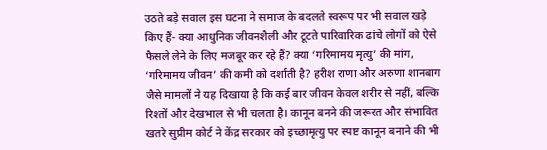उठते बड़े सवाल इस घटना ने समाज के बदलते स्वरूप पर भी सवाल खड़े किए हैं- क्या आधुनिक जीवनशैली और टूटते पारिवारिक ढांचे लोगों को ऐसे फैसले लेने के लिए मजबूर कर रहे हैं? क्या ‘गरिमामय मृत्यु’ की मांग, ‘गरिमामय जीवन’ की कमी को दर्शाती है? हरीश राणा और अरुणा शानबाग जैसे मामलों ने यह दिखाया है कि कई बार जीवन केवल शरीर से नहीं, बल्कि रिश्तों और देखभाल से भी चलता है। कानून बनने की जरूरत और संभावित खतरे सुप्रीम कोर्ट ने केंद्र सरकार को इच्छामृत्यु पर स्पष्ट कानून बनाने की भी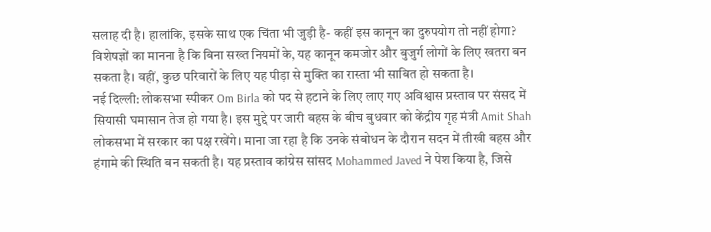सलाह दी है। हालांकि, इसके साथ एक चिंता भी जुड़ी है- कहीं इस कानून का दुरुपयोग तो नहीं होगा? विशेषज्ञों का मानना है कि बिना सख्त नियमों के, यह कानून कमजोर और बुजुर्ग लोगों के लिए खतरा बन सकता है। वहीं, कुछ परिवारों के लिए यह पीड़ा से मुक्ति का रास्ता भी साबित हो सकता है।
नई दिल्ली: लोकसभा स्पीकर Om Birla को पद से हटाने के लिए लाए गए अविश्वास प्रस्ताव पर संसद में सियासी घमासान तेज हो गया है। इस मुद्दे पर जारी बहस के बीच बुधवार को केंद्रीय गृह मंत्री Amit Shah लोकसभा में सरकार का पक्ष रखेंगे। माना जा रहा है कि उनके संबोधन के दौरान सदन में तीखी बहस और हंगामे की स्थिति बन सकती है। यह प्रस्ताव कांग्रेस सांसद Mohammed Javed ने पेश किया है, जिसे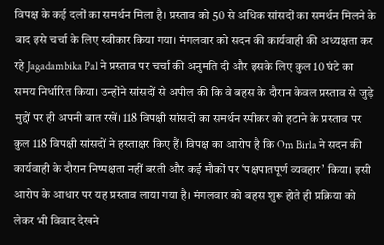विपक्ष के कई दलों का समर्थन मिला है। प्रस्ताव को 50 से अधिक सांसदों का समर्थन मिलने के बाद इसे चर्चा के लिए स्वीकार किया गया। मंगलवार को सदन की कार्यवाही की अध्यक्षता कर रहे Jagadambika Pal ने प्रस्ताव पर चर्चा की अनुमति दी और इसके लिए कुल 10 घंटे का समय निर्धारित किया। उन्होंने सांसदों से अपील की कि वे बहस के दौरान केवल प्रस्ताव से जुड़े मुद्दों पर ही अपनी बात रखें। 118 विपक्षी सांसदों का समर्थन स्पीकर को हटाने के प्रस्ताव पर कुल 118 विपक्षी सांसदों ने हस्ताक्षर किए हैं। विपक्ष का आरोप है कि Om Birla ने सदन की कार्यवाही के दौरान निष्पक्षता नहीं बरती और कई मौकों पर ‘पक्षपातपूर्ण व्यवहार’ किया। इसी आरोप के आधार पर यह प्रस्ताव लाया गया है। मंगलवार को बहस शुरू होते ही प्रक्रिया को लेकर भी विवाद देखने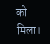को मिला।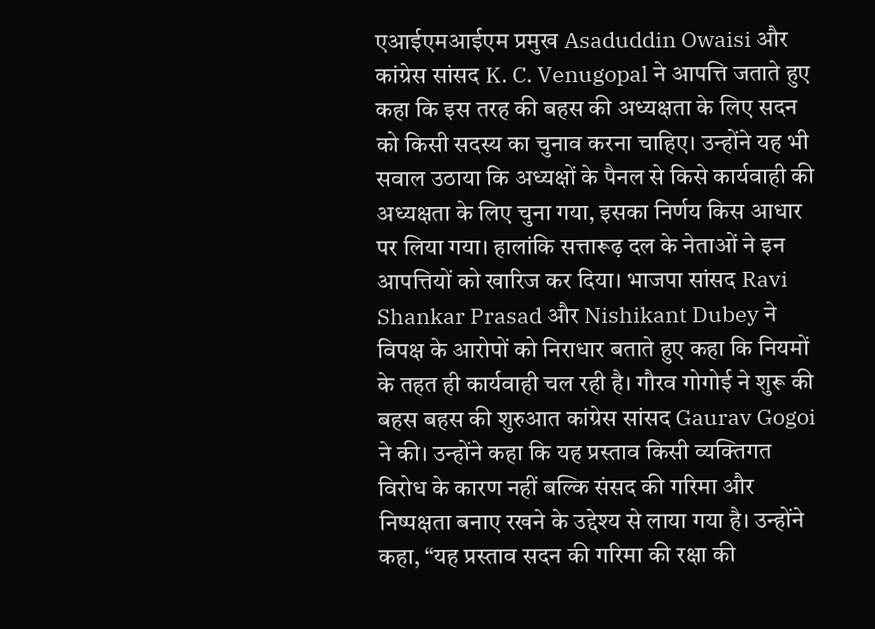एआईएमआईएम प्रमुख Asaduddin Owaisi और कांग्रेस सांसद K. C. Venugopal ने आपत्ति जताते हुए कहा कि इस तरह की बहस की अध्यक्षता के लिए सदन को किसी सदस्य का चुनाव करना चाहिए। उन्होंने यह भी सवाल उठाया कि अध्यक्षों के पैनल से किसे कार्यवाही की अध्यक्षता के लिए चुना गया, इसका निर्णय किस आधार पर लिया गया। हालांकि सत्तारूढ़ दल के नेताओं ने इन आपत्तियों को खारिज कर दिया। भाजपा सांसद Ravi Shankar Prasad और Nishikant Dubey ने विपक्ष के आरोपों को निराधार बताते हुए कहा कि नियमों के तहत ही कार्यवाही चल रही है। गौरव गोगोई ने शुरू की बहस बहस की शुरुआत कांग्रेस सांसद Gaurav Gogoi ने की। उन्होंने कहा कि यह प्रस्ताव किसी व्यक्तिगत विरोध के कारण नहीं बल्कि संसद की गरिमा और निष्पक्षता बनाए रखने के उद्देश्य से लाया गया है। उन्होंने कहा, “यह प्रस्ताव सदन की गरिमा की रक्षा की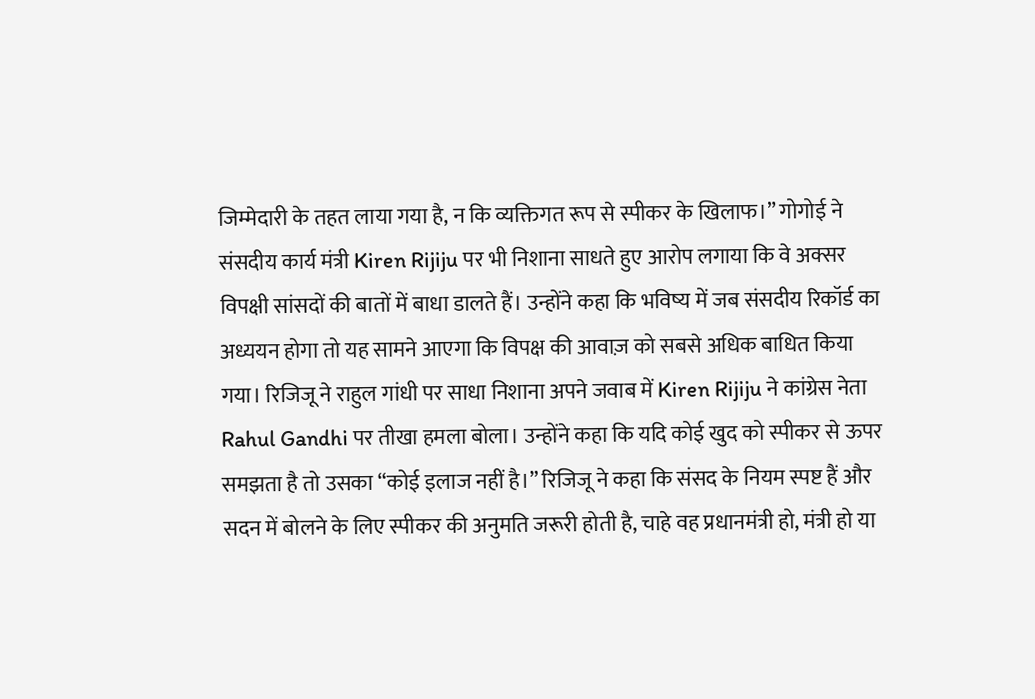जिम्मेदारी के तहत लाया गया है, न कि व्यक्तिगत रूप से स्पीकर के खिलाफ।” गोगोई ने संसदीय कार्य मंत्री Kiren Rijiju पर भी निशाना साधते हुए आरोप लगाया कि वे अक्सर विपक्षी सांसदों की बातों में बाधा डालते हैं। उन्होंने कहा कि भविष्य में जब संसदीय रिकॉर्ड का अध्ययन होगा तो यह सामने आएगा कि विपक्ष की आवाज़ को सबसे अधिक बाधित किया गया। रिजिजू ने राहुल गांधी पर साधा निशाना अपने जवाब में Kiren Rijiju ने कांग्रेस नेता Rahul Gandhi पर तीखा हमला बोला। उन्होंने कहा कि यदि कोई खुद को स्पीकर से ऊपर समझता है तो उसका “कोई इलाज नहीं है।” रिजिजू ने कहा कि संसद के नियम स्पष्ट हैं और सदन में बोलने के लिए स्पीकर की अनुमति जरूरी होती है, चाहे वह प्रधानमंत्री हो, मंत्री हो या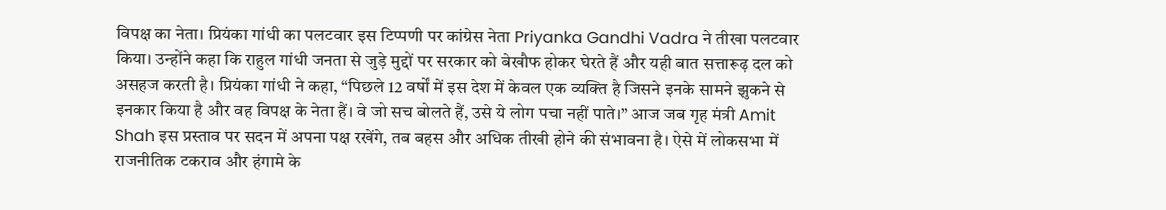विपक्ष का नेता। प्रियंका गांधी का पलटवार इस टिप्पणी पर कांग्रेस नेता Priyanka Gandhi Vadra ने तीखा पलटवार किया। उन्होंने कहा कि राहुल गांधी जनता से जुड़े मुद्दों पर सरकार को बेखौफ होकर घेरते हैं और यही बात सत्तारूढ़ दल को असहज करती है। प्रियंका गांधी ने कहा, “पिछले 12 वर्षों में इस देश में केवल एक व्यक्ति है जिसने इनके सामने झुकने से इनकार किया है और वह विपक्ष के नेता हैं। वे जो सच बोलते हैं, उसे ये लोग पचा नहीं पाते।” आज जब गृह मंत्री Amit Shah इस प्रस्ताव पर सदन में अपना पक्ष रखेंगे, तब बहस और अधिक तीखी होने की संभावना है। ऐसे में लोकसभा में राजनीतिक टकराव और हंगामे के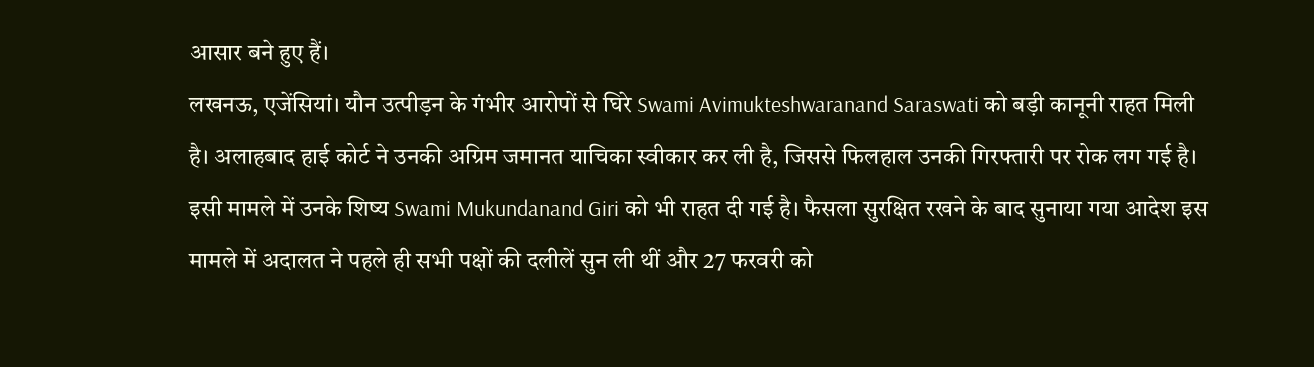आसार बने हुए हैं।
लखनऊ, एजेंसियां। यौन उत्पीड़न के गंभीर आरोपों से घिरे Swami Avimukteshwaranand Saraswati को बड़ी कानूनी राहत मिली है। अलाहबाद हाई कोर्ट ने उनकी अग्रिम जमानत याचिका स्वीकार कर ली है, जिससे फिलहाल उनकी गिरफ्तारी पर रोक लग गई है। इसी मामले में उनके शिष्य Swami Mukundanand Giri को भी राहत दी गई है। फैसला सुरक्षित रखने के बाद सुनाया गया आदेश इस मामले में अदालत ने पहले ही सभी पक्षों की दलीलें सुन ली थीं और 27 फरवरी को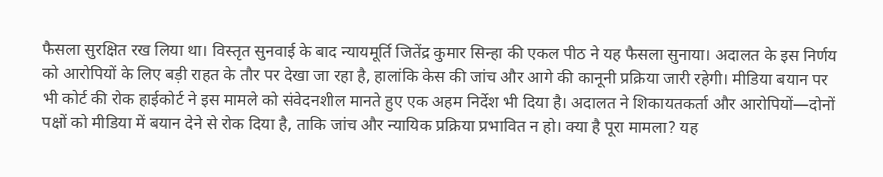फैसला सुरक्षित रख लिया था। विस्तृत सुनवाई के बाद न्यायमूर्ति जितेंद्र कुमार सिन्हा की एकल पीठ ने यह फैसला सुनाया। अदालत के इस निर्णय को आरोपियों के लिए बड़ी राहत के तौर पर देखा जा रहा है, हालांकि केस की जांच और आगे की कानूनी प्रक्रिया जारी रहेगी। मीडिया बयान पर भी कोर्ट की रोक हाईकोर्ट ने इस मामले को संवेदनशील मानते हुए एक अहम निर्देश भी दिया है। अदालत ने शिकायतकर्ता और आरोपियों—दोनों पक्षों को मीडिया में बयान देने से रोक दिया है, ताकि जांच और न्यायिक प्रक्रिया प्रभावित न हो। क्या है पूरा मामला? यह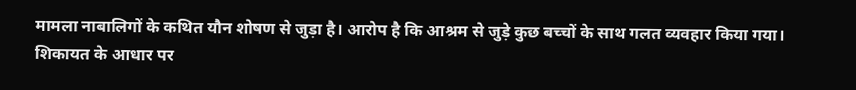मामला नाबालिगों के कथित यौन शोषण से जुड़ा है। आरोप है कि आश्रम से जुड़े कुछ बच्चों के साथ गलत व्यवहार किया गया। शिकायत के आधार पर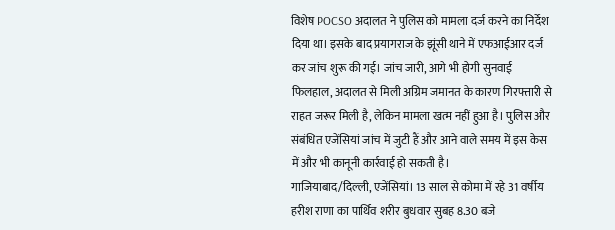विशेष POCSO अदालत ने पुलिस को मामला दर्ज करने का निर्देश दिया था। इसके बाद प्रयागराज के झूंसी थाने में एफआईआर दर्ज कर जांच शुरू की गई। जांच जारी, आगे भी होगी सुनवाई फिलहाल, अदालत से मिली अग्रिम जमानत के कारण गिरफ्तारी से राहत जरूर मिली है, लेकिन मामला खत्म नहीं हुआ है। पुलिस और संबंधित एजेंसियां जांच में जुटी हैं और आने वाले समय में इस केस में और भी कानूनी कार्रवाई हो सकती है।
गाजियाबाद/दिल्ली, एजेंसियां। 13 साल से कोमा में रहे 31 वर्षीय हरीश राणा का पार्थिव शरीर बुधवार सुबह 8.30 बजे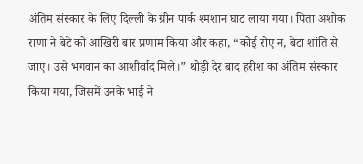अंतिम संस्कार के लिए दिल्ली के ग्रीन पार्क श्मशान घाट लाया गया। पिता अशोक राणा ने बेटे को आखिरी बार प्रणाम किया और कहा, “कोई रोए न, बेटा शांति से जाए। उसे भगवान का आशीर्वाद मिले।” थोड़ी देर बाद हरीश का अंतिम संस्कार किया गया, जिसमें उनके भाई ने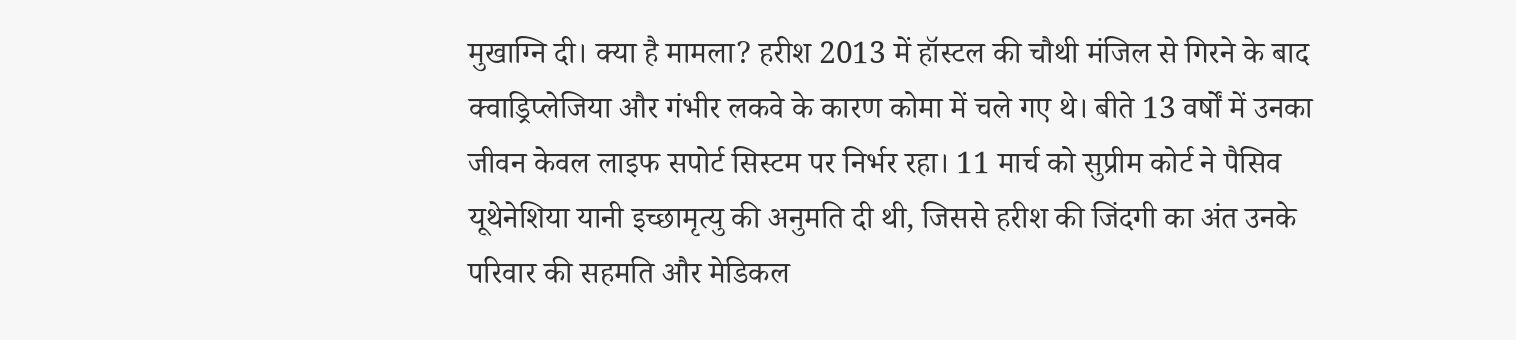मुखाग्नि दी। क्या है मामला? हरीश 2013 में हॉस्टल की चौथी मंजिल से गिरने के बाद क्वाड्रिप्लेजिया और गंभीर लकवे के कारण कोमा में चले गए थे। बीते 13 वर्षों में उनका जीवन केवल लाइफ सपोर्ट सिस्टम पर निर्भर रहा। 11 मार्च को सुप्रीम कोर्ट ने पैसिव यूथेनेशिया यानी इच्छामृत्यु की अनुमति दी थी, जिससे हरीश की जिंदगी का अंत उनके परिवार की सहमति और मेडिकल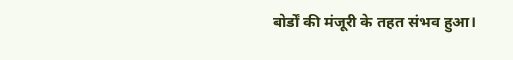बोर्डों की मंजूरी के तहत संभव हुआ।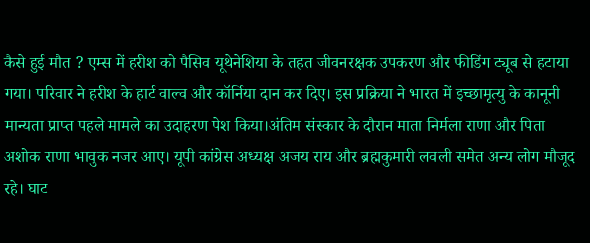कैसे हुई मौत ? एम्स में हरीश को पैसिव यूथेनेशिया के तहत जीवनरक्षक उपकरण और फीडिंग ट्यूब से हटाया गया। परिवार ने हरीश के हार्ट वाल्व और कॉर्निया दान कर दिए। इस प्रक्रिया ने भारत में इच्छामृत्यु के कानूनी मान्यता प्राप्त पहले मामले का उदाहरण पेश किया।अंतिम संस्कार के दौरान माता निर्मला राणा और पिता अशोक राणा भावुक नजर आए। यूपी कांग्रेस अध्यक्ष अजय राय और ब्रह्मकुमारी लवली समेत अन्य लोग मौजूद रहे। घाट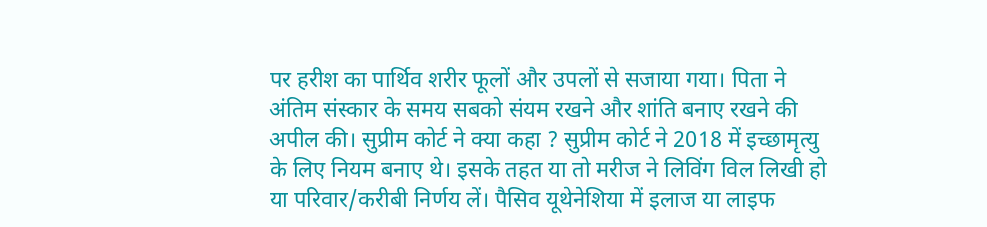पर हरीश का पार्थिव शरीर फूलों और उपलों से सजाया गया। पिता ने अंतिम संस्कार के समय सबको संयम रखने और शांति बनाए रखने की अपील की। सुप्रीम कोर्ट ने क्या कहा ? सुप्रीम कोर्ट ने 2018 में इच्छामृत्यु के लिए नियम बनाए थे। इसके तहत या तो मरीज ने लिविंग विल लिखी हो या परिवार/करीबी निर्णय लें। पैसिव यूथेनेशिया में इलाज या लाइफ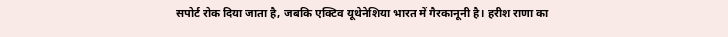सपोर्ट रोक दिया जाता है, जबकि एक्टिव यूथेनेशिया भारत में गैरकानूनी है। हरीश राणा का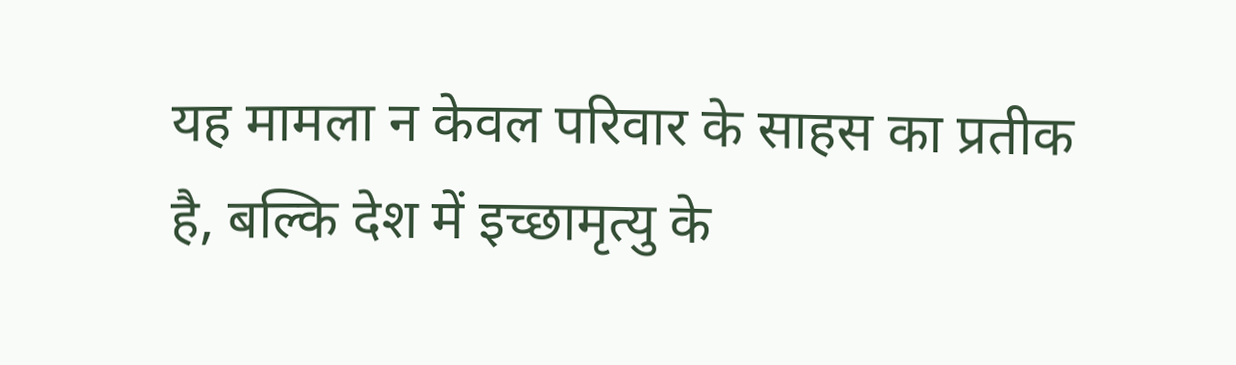यह मामला न केवल परिवार के साहस का प्रतीक है, बल्कि देश में इच्छामृत्यु के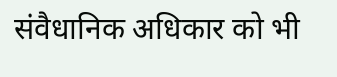संवैधानिक अधिकार को भी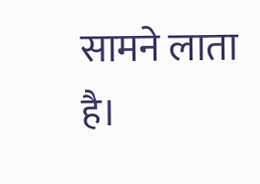सामने लाता है।